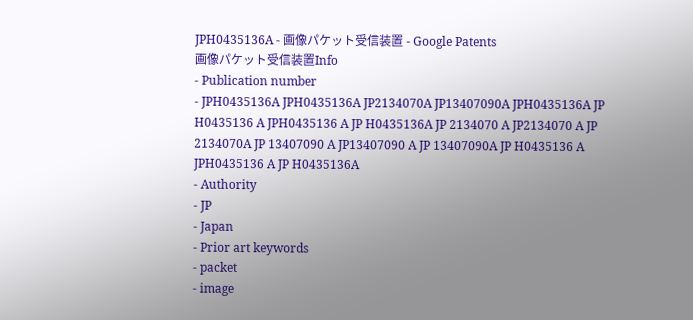JPH0435136A - 画像パケット受信装置 - Google Patents
画像パケット受信装置Info
- Publication number
- JPH0435136A JPH0435136A JP2134070A JP13407090A JPH0435136A JP H0435136 A JPH0435136 A JP H0435136A JP 2134070 A JP2134070 A JP 2134070A JP 13407090 A JP13407090 A JP 13407090A JP H0435136 A JPH0435136 A JP H0435136A
- Authority
- JP
- Japan
- Prior art keywords
- packet
- image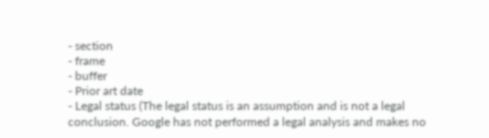- section
- frame
- buffer
- Prior art date
- Legal status (The legal status is an assumption and is not a legal conclusion. Google has not performed a legal analysis and makes no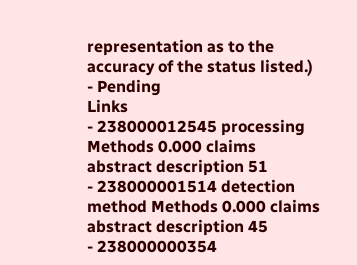representation as to the accuracy of the status listed.)
- Pending
Links
- 238000012545 processing Methods 0.000 claims abstract description 51
- 238000001514 detection method Methods 0.000 claims abstract description 45
- 238000000354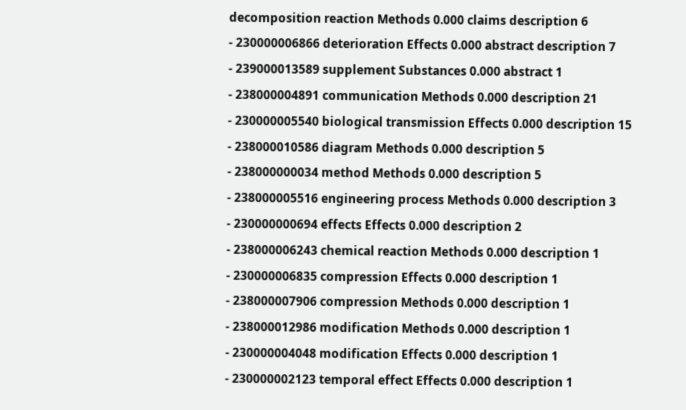decomposition reaction Methods 0.000 claims description 6
- 230000006866 deterioration Effects 0.000 abstract description 7
- 239000013589 supplement Substances 0.000 abstract 1
- 238000004891 communication Methods 0.000 description 21
- 230000005540 biological transmission Effects 0.000 description 15
- 238000010586 diagram Methods 0.000 description 5
- 238000000034 method Methods 0.000 description 5
- 238000005516 engineering process Methods 0.000 description 3
- 230000000694 effects Effects 0.000 description 2
- 238000006243 chemical reaction Methods 0.000 description 1
- 230000006835 compression Effects 0.000 description 1
- 238000007906 compression Methods 0.000 description 1
- 238000012986 modification Methods 0.000 description 1
- 230000004048 modification Effects 0.000 description 1
- 230000002123 temporal effect Effects 0.000 description 1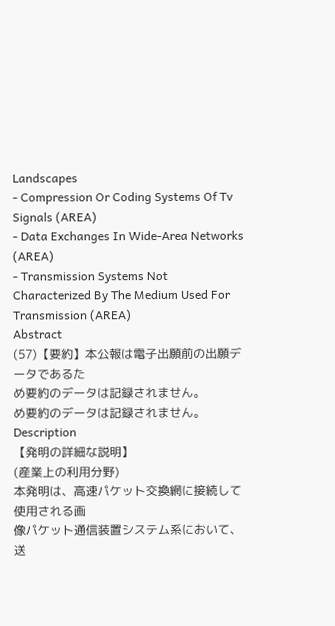Landscapes
- Compression Or Coding Systems Of Tv Signals (AREA)
- Data Exchanges In Wide-Area Networks (AREA)
- Transmission Systems Not Characterized By The Medium Used For Transmission (AREA)
Abstract
(57)【要約】本公報は電子出願前の出願データであるた
め要約のデータは記録されません。
め要約のデータは記録されません。
Description
【発明の詳細な説明】
(産業上の利用分野)
本発明は、高速パケット交換網に接続して使用される画
像パケット通信装置システム系において、送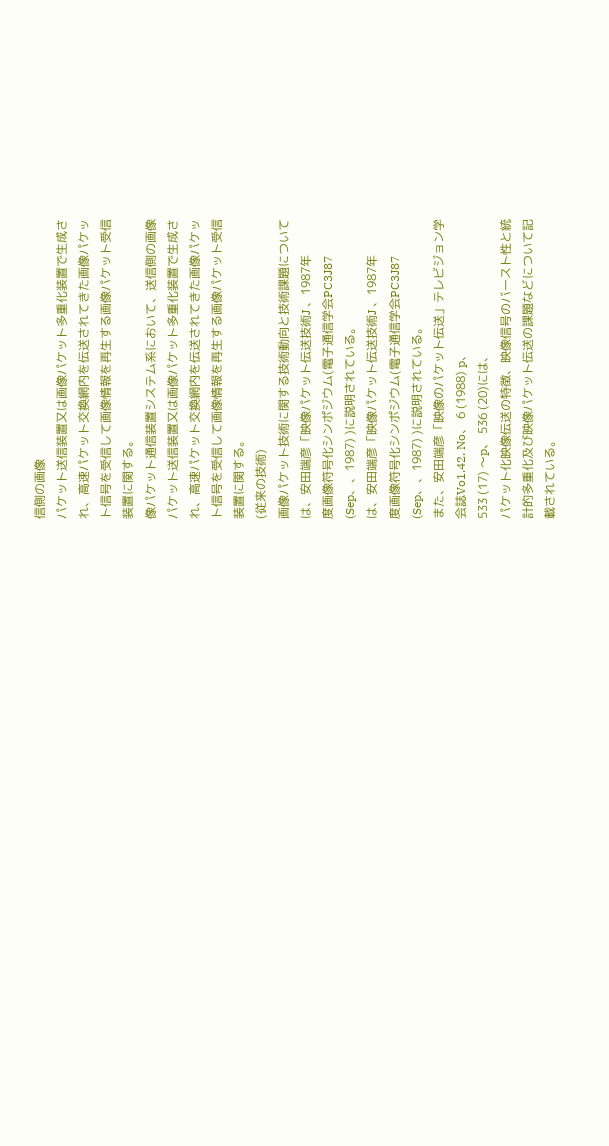信側の画像
パケット送信装置又は画像パケット多重化装置で生成さ
れ、高速パケット交換網内を伝送されてきた画像パケッ
ト信号を受信して画像情報を再生する画像パケット受信
装置に関する。
像パケット通信装置システム系において、送信側の画像
パケット送信装置又は画像パケット多重化装置で生成さ
れ、高速パケット交換網内を伝送されてきた画像パケッ
ト信号を受信して画像情報を再生する画像パケット受信
装置に関する。
(従来の技術)
画像パケット技術に関する技術動向と技術課題について
は、安田端彦「映像パケット伝送技術J 、1987年
度画像符号化シンポジウム(電子通信学会PC3J87
(Sep、、1987) )に説明されている。
は、安田端彦「映像パケット伝送技術J 、1987年
度画像符号化シンポジウム(電子通信学会PC3J87
(Sep、、1987) )に説明されている。
また、安田端彦「映像のパケット伝送」テレビジョン学
会誌Vo1.42. No、 6 (1988) p、
533 (17) 〜p、 536 (20)には、
パケット化映像伝送の特徴、映像信号のバースト性と統
計的多重化及び映像パケット伝送の課題などについて記
載されている。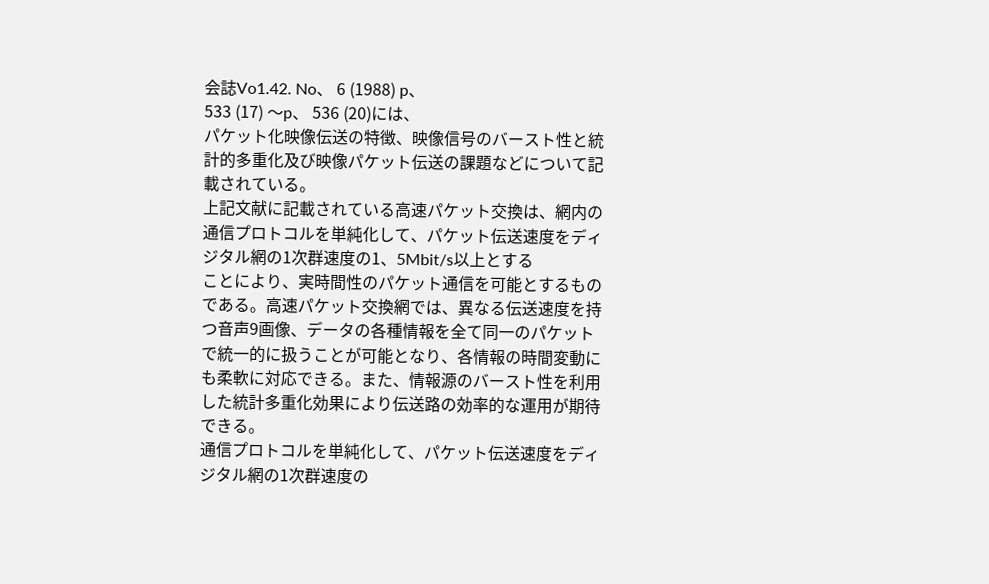会誌Vo1.42. No、 6 (1988) p、
533 (17) 〜p、 536 (20)には、
パケット化映像伝送の特徴、映像信号のバースト性と統
計的多重化及び映像パケット伝送の課題などについて記
載されている。
上記文献に記載されている高速パケット交換は、網内の
通信プロトコルを単純化して、パケット伝送速度をディ
ジタル網の1次群速度の1、5Mbit/s以上とする
ことにより、実時間性のパケット通信を可能とするもの
である。高速パケット交換網では、異なる伝送速度を持
つ音声9画像、データの各種情報を全て同一のパケット
で統一的に扱うことが可能となり、各情報の時間変動に
も柔軟に対応できる。また、情報源のバースト性を利用
した統計多重化効果により伝送路の効率的な運用が期待
できる。
通信プロトコルを単純化して、パケット伝送速度をディ
ジタル網の1次群速度の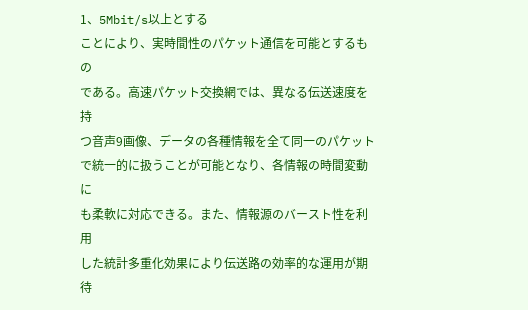1、5Mbit/s以上とする
ことにより、実時間性のパケット通信を可能とするもの
である。高速パケット交換網では、異なる伝送速度を持
つ音声9画像、データの各種情報を全て同一のパケット
で統一的に扱うことが可能となり、各情報の時間変動に
も柔軟に対応できる。また、情報源のバースト性を利用
した統計多重化効果により伝送路の効率的な運用が期待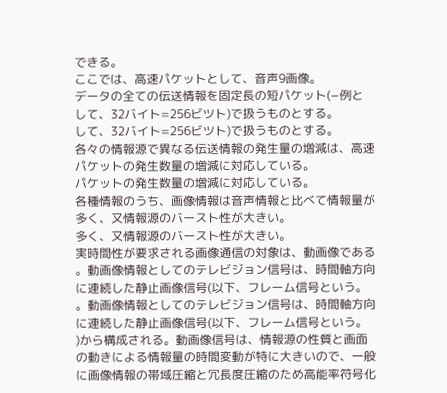できる。
ここでは、高速パケットとして、音声9画像。
データの全ての伝送情報を固定長の短パケット(−例と
して、32バイト=256ビツト)で扱うものとする。
して、32バイト=256ビツト)で扱うものとする。
各々の情報源で異なる伝送情報の発生量の増減は、高速
パケットの発生数量の増減に対応している。
パケットの発生数量の増減に対応している。
各種情報のうち、画像情報は音声情報と比べて情報量が
多く、又情報源のバースト性が大きい。
多く、又情報源のバースト性が大きい。
実時間性が要求される画像通信の対象は、動画像である
。動画像情報としてのテレビジョン信号は、時間軸方向
に連続した静止画像信号(以下、フレーム信号という。
。動画像情報としてのテレビジョン信号は、時間軸方向
に連続した静止画像信号(以下、フレーム信号という。
)から構成される。動画像信号は、情報源の性質と画面
の動きによる情報量の時間変動が特に大きいので、一般
に画像情報の帯域圧縮と冗長度圧縮のため高能率符号化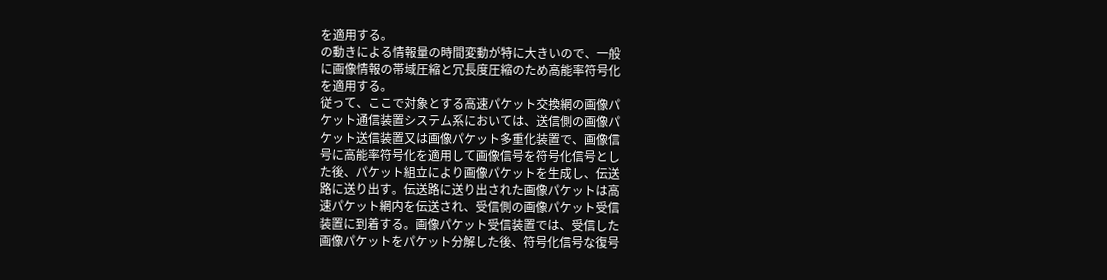を適用する。
の動きによる情報量の時間変動が特に大きいので、一般
に画像情報の帯域圧縮と冗長度圧縮のため高能率符号化
を適用する。
従って、ここで対象とする高速パケット交換網の画像パ
ケット通信装置システム系においては、送信側の画像パ
ケット送信装置又は画像パケット多重化装置で、画像信
号に高能率符号化を適用して画像信号を符号化信号とし
た後、パケット組立により画像パケットを生成し、伝送
路に送り出す。伝送路に送り出された画像パケットは高
速パケット網内を伝送され、受信側の画像パケット受信
装置に到着する。画像パケット受信装置では、受信した
画像パケットをパケット分解した後、符号化信号な復号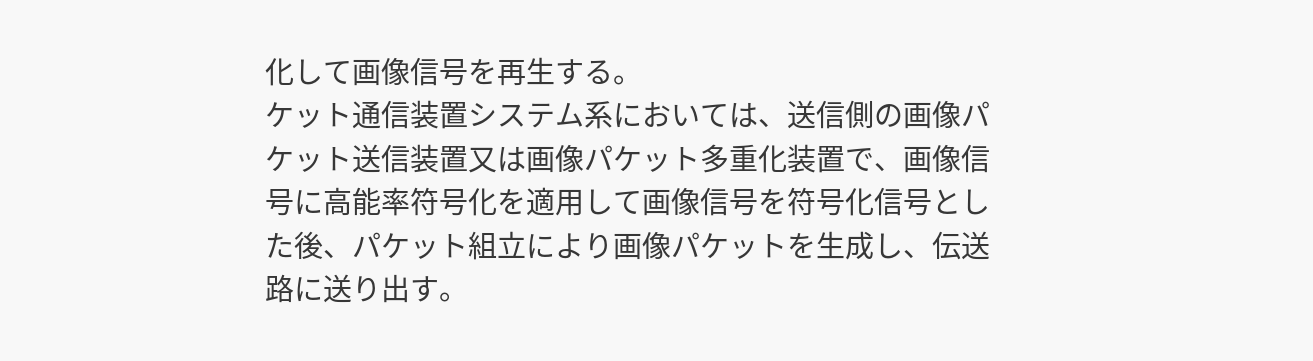化して画像信号を再生する。
ケット通信装置システム系においては、送信側の画像パ
ケット送信装置又は画像パケット多重化装置で、画像信
号に高能率符号化を適用して画像信号を符号化信号とし
た後、パケット組立により画像パケットを生成し、伝送
路に送り出す。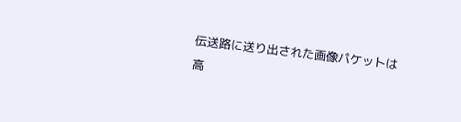伝送路に送り出された画像パケットは高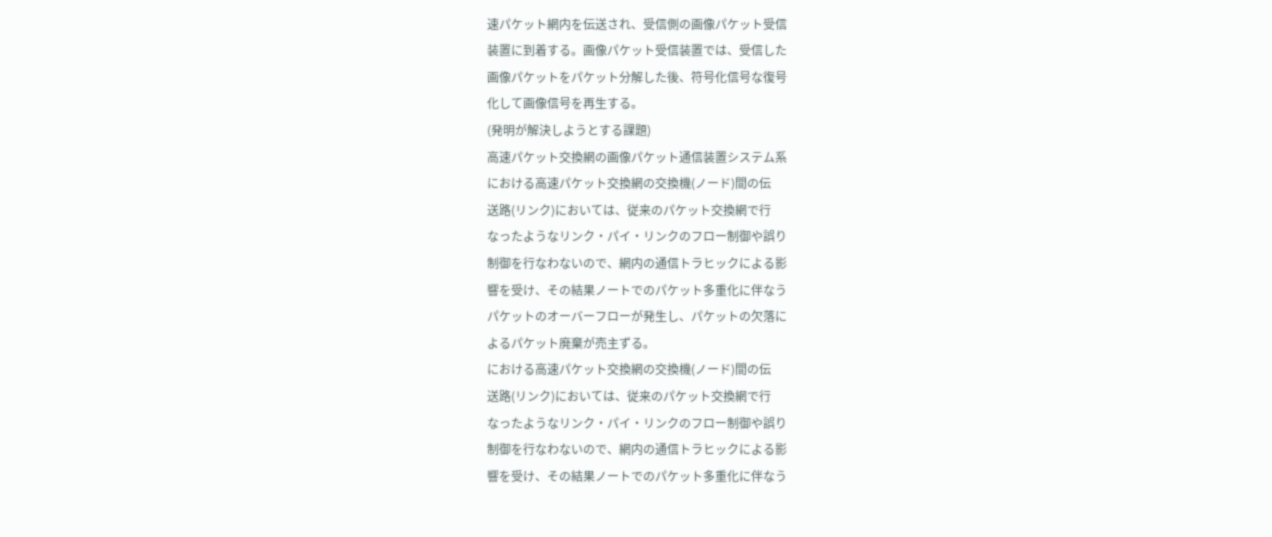速パケット網内を伝送され、受信側の画像パケット受信
装置に到着する。画像パケット受信装置では、受信した
画像パケットをパケット分解した後、符号化信号な復号
化して画像信号を再生する。
(発明が解決しようとする課題)
高速パケット交換網の画像パケット通信装置システム系
における高速パケット交換網の交換機(ノード)間の伝
送路(リンク)においては、従来のパケット交換網で行
なったようなリンク・パイ・リンクのフロー制御や誤り
制御を行なわないので、網内の通信トラヒックによる影
響を受け、その結果ノートでのパケット多重化に伴なう
パケットのオーバーフローが発生し、パケットの欠落に
よるパケット廃棄が売主ずる。
における高速パケット交換網の交換機(ノード)間の伝
送路(リンク)においては、従来のパケット交換網で行
なったようなリンク・パイ・リンクのフロー制御や誤り
制御を行なわないので、網内の通信トラヒックによる影
響を受け、その結果ノートでのパケット多重化に伴なう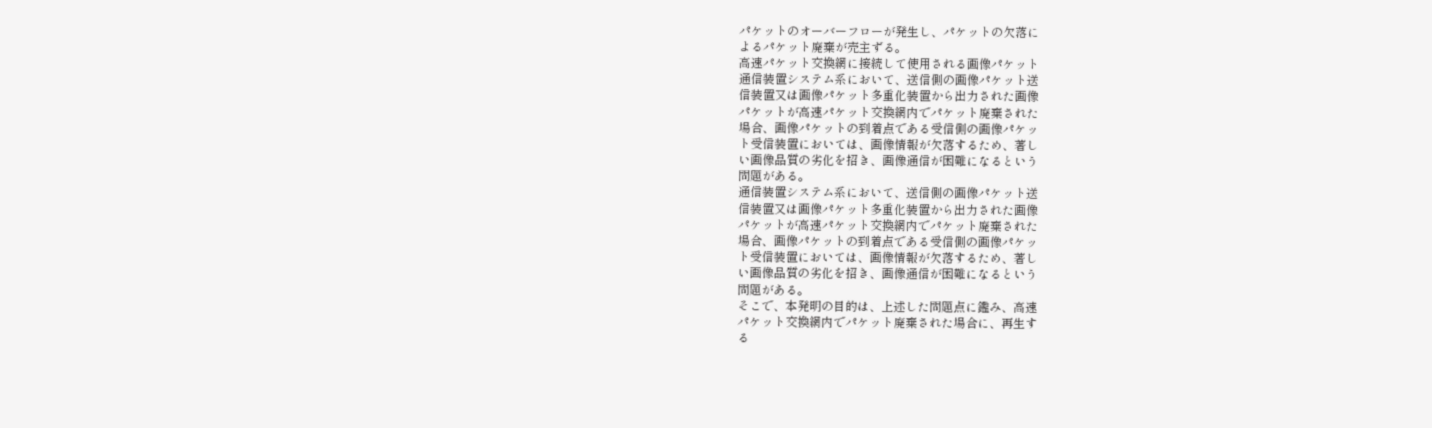パケットのオーバーフローが発生し、パケットの欠落に
よるパケット廃棄が売主ずる。
高速パケット交換網に接続して使用される画像パケット
通信装置システム系において、送信側の画像パケット送
信装置又は画像パケット多重化装置から出力された画像
パケットが高速パケット交換網内でパケット廃棄された
場合、画像パケットの到着点である受信側の画像パケッ
ト受信装置においては、画像情報が欠落するため、著し
い画像品質の劣化を招き、画像通信が困難になるという
問題がある。
通信装置システム系において、送信側の画像パケット送
信装置又は画像パケット多重化装置から出力された画像
パケットが高速パケット交換網内でパケット廃棄された
場合、画像パケットの到着点である受信側の画像パケッ
ト受信装置においては、画像情報が欠落するため、著し
い画像品質の劣化を招き、画像通信が困難になるという
問題がある。
そこで、本発明の目的は、上述した問題点に鑑み、高速
パケット交換網内でパケット廃棄された場合に、再生す
る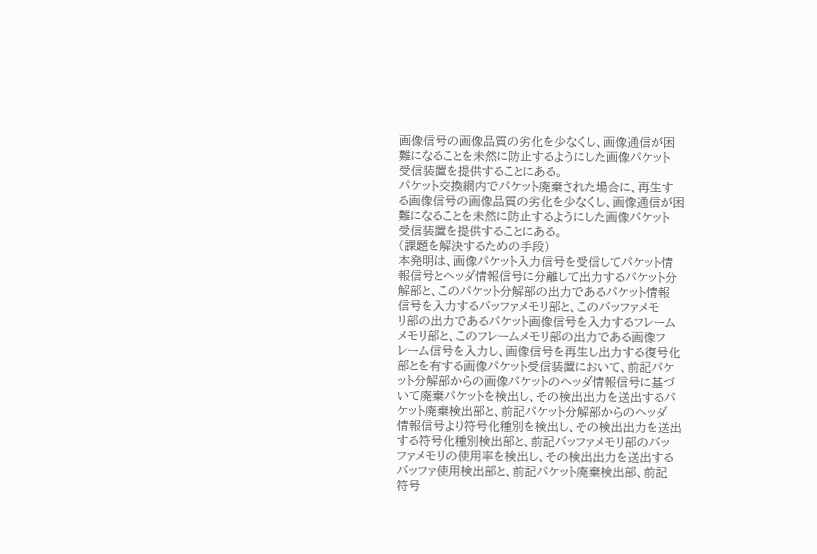画像信号の画像品質の劣化を少なくし、画像通信が困
難になることを未然に防止するようにした画像パケット
受信装置を提供することにある。
パケット交換網内でパケット廃棄された場合に、再生す
る画像信号の画像品質の劣化を少なくし、画像通信が困
難になることを未然に防止するようにした画像パケット
受信装置を提供することにある。
(課題を解決するための手段)
本発明は、画像パケット入力信号を受信してパケット情
報信号とヘッダ情報信号に分離して出力するパケット分
解部と、このパケット分解部の出力であるパケット情報
信号を入力するバッファメモリ部と、このバッファメモ
リ部の出力であるパケット画像信号を入力するフレーム
メモリ部と、このフレームメモリ部の出力である画像フ
レーム信号を入力し、画像信号を再生し出力する復号化
部とを有する画像パケット受信装置において、前記パケ
ット分解部からの画像パケットのヘッダ情報信号に基づ
いて廃棄パケットを検出し、その検出出力を送出するパ
ケット廃棄検出部と、前記パケット分解部からのヘッダ
情報信号より符号化種別を検出し、その検出出力を送出
する符号化種別検出部と、前記バッファメモリ部のバッ
ファメモリの使用率を検出し、その検出出力を送出する
バッファ使用検出部と、前記パケット廃棄検出部、前記
符号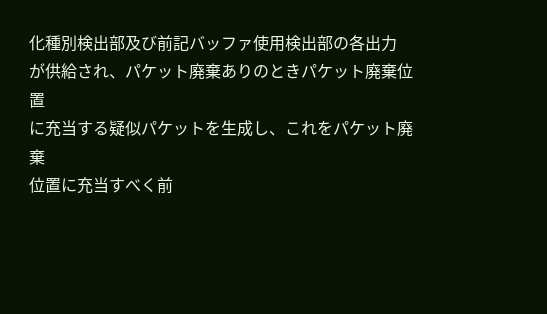化種別検出部及び前記バッファ使用検出部の各出力
が供給され、パケット廃棄ありのときパケット廃棄位置
に充当する疑似パケットを生成し、これをパケット廃棄
位置に充当すべく前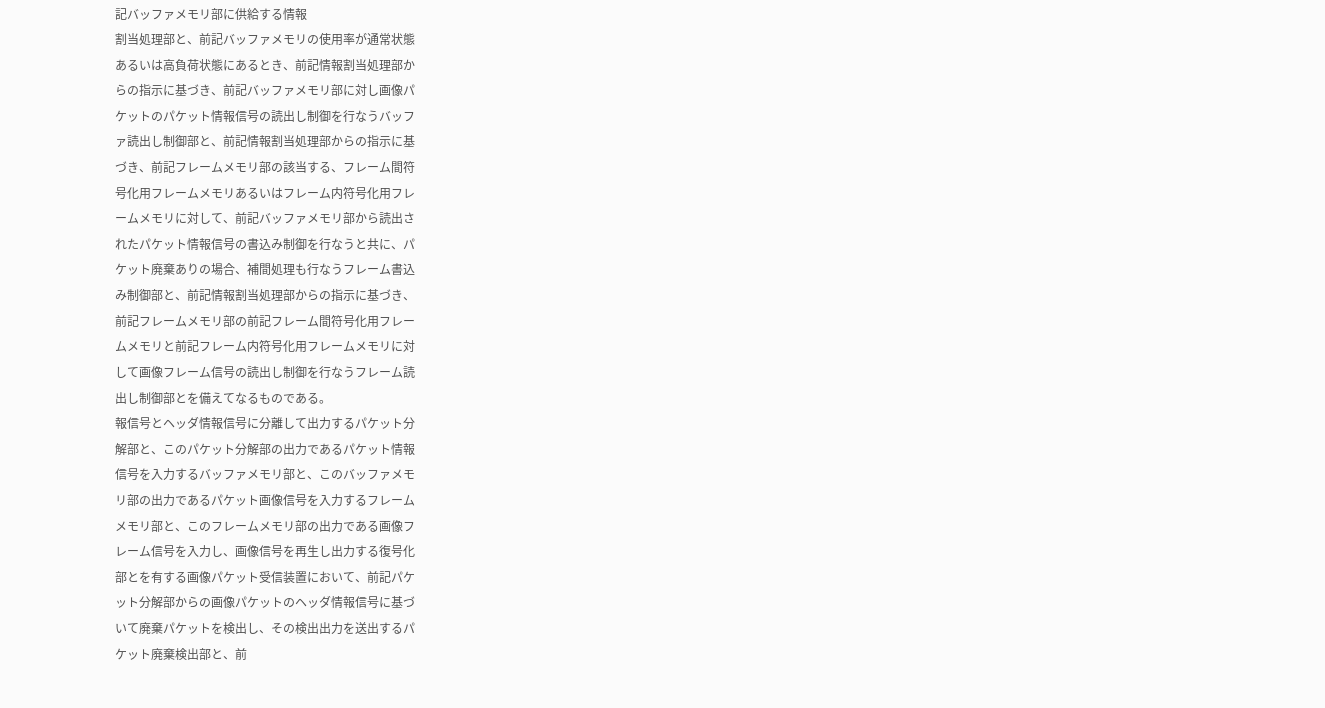記バッファメモリ部に供給する情報
割当処理部と、前記バッファメモリの使用率が通常状態
あるいは高負荷状態にあるとき、前記情報割当処理部か
らの指示に基づき、前記バッファメモリ部に対し画像パ
ケットのパケット情報信号の読出し制御を行なうバッフ
ァ読出し制御部と、前記情報割当処理部からの指示に基
づき、前記フレームメモリ部の該当する、フレーム間符
号化用フレームメモリあるいはフレーム内符号化用フレ
ームメモリに対して、前記バッファメモリ部から読出さ
れたパケット情報信号の書込み制御を行なうと共に、パ
ケット廃棄ありの場合、補間処理も行なうフレーム書込
み制御部と、前記情報割当処理部からの指示に基づき、
前記フレームメモリ部の前記フレーム間符号化用フレー
ムメモリと前記フレーム内符号化用フレームメモリに対
して画像フレーム信号の読出し制御を行なうフレーム読
出し制御部とを備えてなるものである。
報信号とヘッダ情報信号に分離して出力するパケット分
解部と、このパケット分解部の出力であるパケット情報
信号を入力するバッファメモリ部と、このバッファメモ
リ部の出力であるパケット画像信号を入力するフレーム
メモリ部と、このフレームメモリ部の出力である画像フ
レーム信号を入力し、画像信号を再生し出力する復号化
部とを有する画像パケット受信装置において、前記パケ
ット分解部からの画像パケットのヘッダ情報信号に基づ
いて廃棄パケットを検出し、その検出出力を送出するパ
ケット廃棄検出部と、前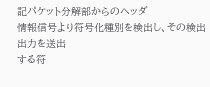記パケット分解部からのヘッダ
情報信号より符号化種別を検出し、その検出出力を送出
する符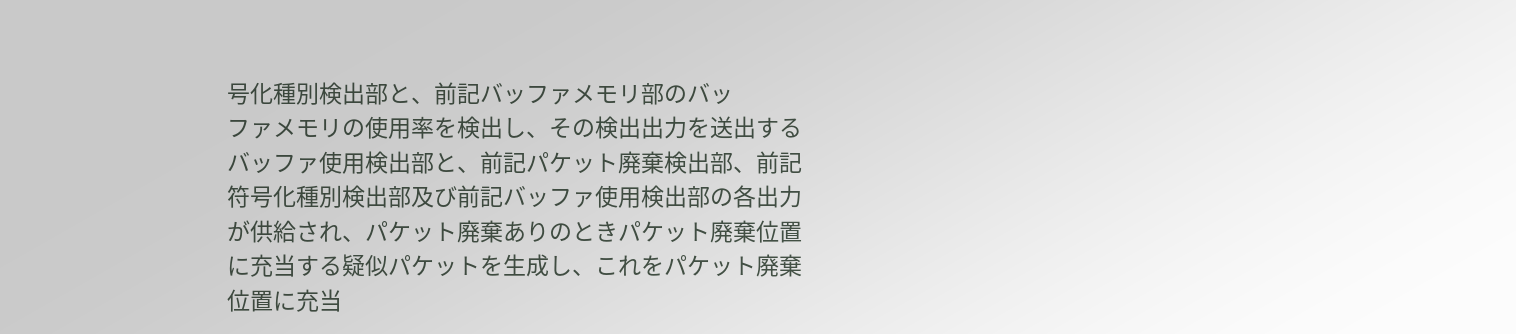号化種別検出部と、前記バッファメモリ部のバッ
ファメモリの使用率を検出し、その検出出力を送出する
バッファ使用検出部と、前記パケット廃棄検出部、前記
符号化種別検出部及び前記バッファ使用検出部の各出力
が供給され、パケット廃棄ありのときパケット廃棄位置
に充当する疑似パケットを生成し、これをパケット廃棄
位置に充当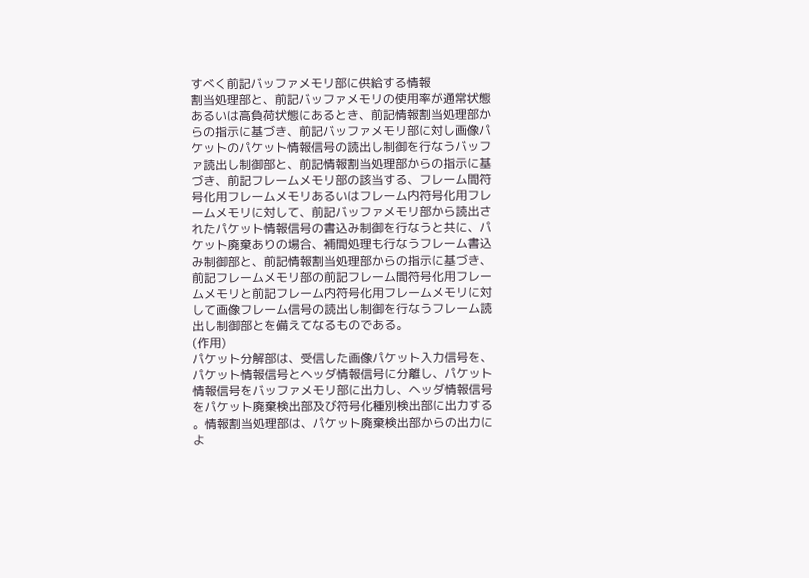すべく前記バッファメモリ部に供給する情報
割当処理部と、前記バッファメモリの使用率が通常状態
あるいは高負荷状態にあるとき、前記情報割当処理部か
らの指示に基づき、前記バッファメモリ部に対し画像パ
ケットのパケット情報信号の読出し制御を行なうバッフ
ァ読出し制御部と、前記情報割当処理部からの指示に基
づき、前記フレームメモリ部の該当する、フレーム間符
号化用フレームメモリあるいはフレーム内符号化用フレ
ームメモリに対して、前記バッファメモリ部から読出さ
れたパケット情報信号の書込み制御を行なうと共に、パ
ケット廃棄ありの場合、補間処理も行なうフレーム書込
み制御部と、前記情報割当処理部からの指示に基づき、
前記フレームメモリ部の前記フレーム間符号化用フレー
ムメモリと前記フレーム内符号化用フレームメモリに対
して画像フレーム信号の読出し制御を行なうフレーム読
出し制御部とを備えてなるものである。
(作用)
パケット分解部は、受信した画像パケット入力信号を、
パケット情報信号とヘッダ情報信号に分離し、パケット
情報信号をバッファメモリ部に出力し、ヘッダ情報信号
をパケット廃棄検出部及び符号化種別検出部に出力する
。情報割当処理部は、パケット廃棄検出部からの出力に
よ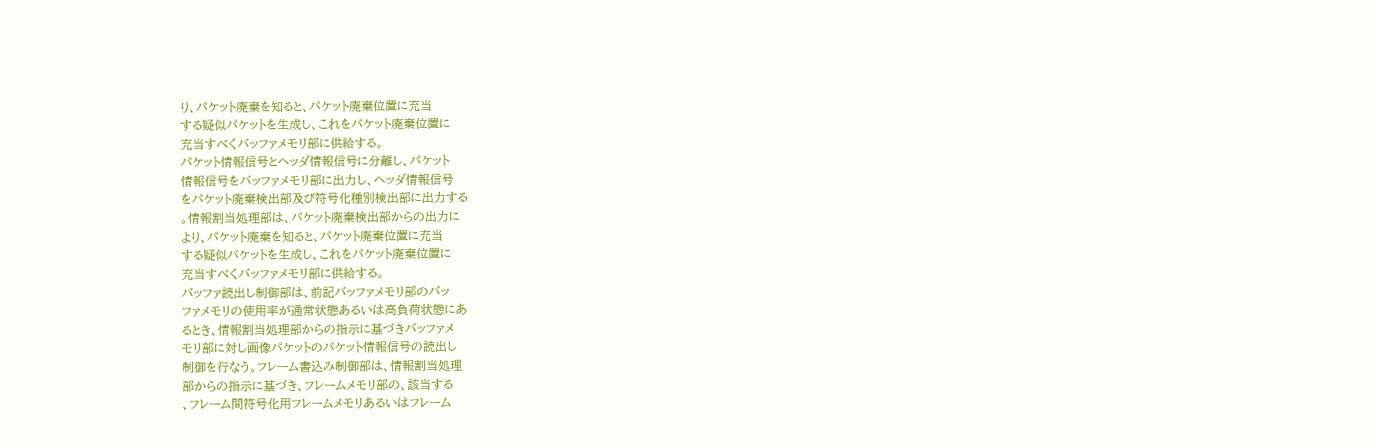り、パケット廃棄を知ると、パケット廃棄位置に充当
する疑似パケットを生成し、これをパケット廃棄位置に
充当すべくバッファメモリ部に供給する。
パケット情報信号とヘッダ情報信号に分離し、パケット
情報信号をバッファメモリ部に出力し、ヘッダ情報信号
をパケット廃棄検出部及び符号化種別検出部に出力する
。情報割当処理部は、パケット廃棄検出部からの出力に
より、パケット廃棄を知ると、パケット廃棄位置に充当
する疑似パケットを生成し、これをパケット廃棄位置に
充当すべくバッファメモリ部に供給する。
バッファ読出し制御部は、前記バッファメモリ部のバッ
ファメモリの使用率が通常状態あるいは高負荷状態にあ
るとき、情報割当処理部からの指示に基づきバッファメ
モリ部に対し画像パケットのパケット情報信号の読出し
制御を行なう。フレーム書込み制御部は、情報割当処理
部からの指示に基づき、フレームメモリ部の、該当する
、フレーム間符号化用フレームメモリあるいはフレーム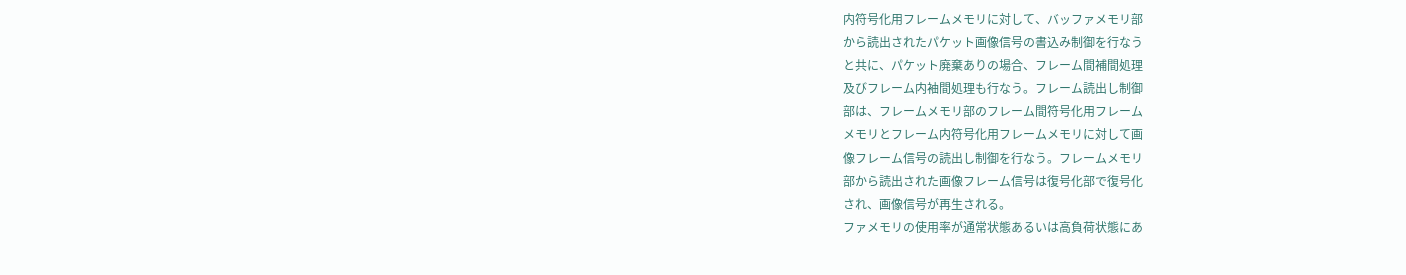内符号化用フレームメモリに対して、バッファメモリ部
から読出されたパケット画像信号の書込み制御を行なう
と共に、パケット廃棄ありの場合、フレーム間補間処理
及びフレーム内袖間処理も行なう。フレーム読出し制御
部は、フレームメモリ部のフレーム間符号化用フレーム
メモリとフレーム内符号化用フレームメモリに対して画
像フレーム信号の読出し制御を行なう。フレームメモリ
部から読出された画像フレーム信号は復号化部で復号化
され、画像信号が再生される。
ファメモリの使用率が通常状態あるいは高負荷状態にあ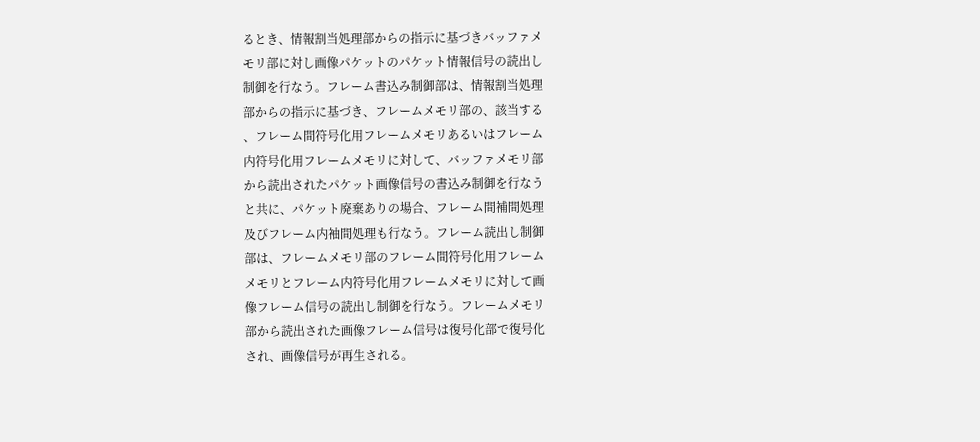るとき、情報割当処理部からの指示に基づきバッファメ
モリ部に対し画像パケットのパケット情報信号の読出し
制御を行なう。フレーム書込み制御部は、情報割当処理
部からの指示に基づき、フレームメモリ部の、該当する
、フレーム間符号化用フレームメモリあるいはフレーム
内符号化用フレームメモリに対して、バッファメモリ部
から読出されたパケット画像信号の書込み制御を行なう
と共に、パケット廃棄ありの場合、フレーム間補間処理
及びフレーム内袖間処理も行なう。フレーム読出し制御
部は、フレームメモリ部のフレーム間符号化用フレーム
メモリとフレーム内符号化用フレームメモリに対して画
像フレーム信号の読出し制御を行なう。フレームメモリ
部から読出された画像フレーム信号は復号化部で復号化
され、画像信号が再生される。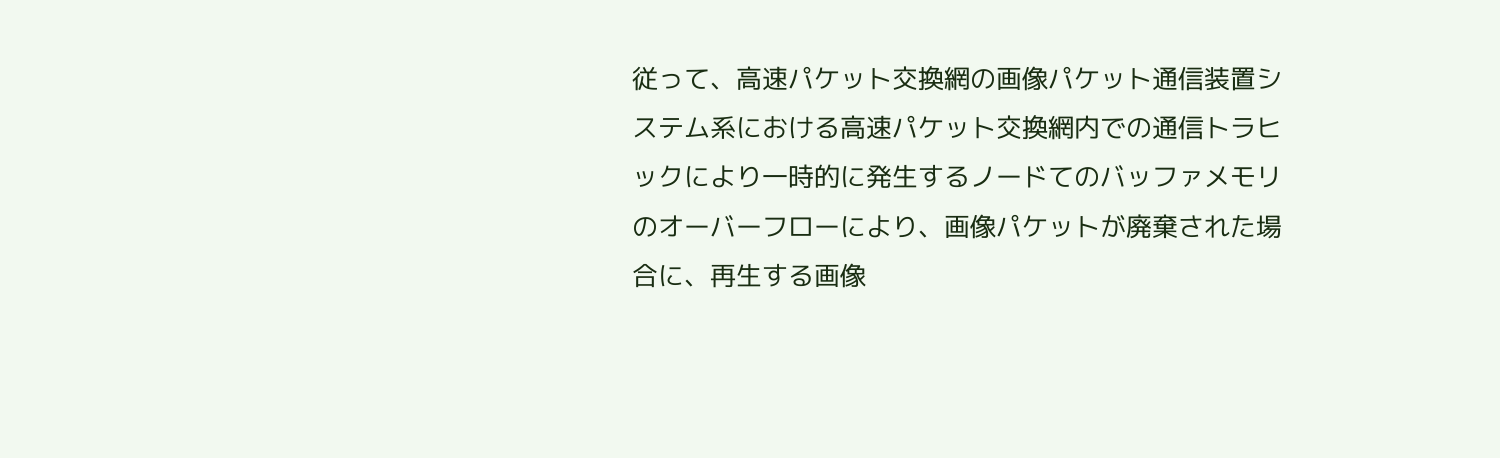従って、高速パケット交換網の画像パケット通信装置シ
ステム系における高速パケット交換網内での通信トラヒ
ックにより一時的に発生するノードてのバッファメモリ
のオーバーフローにより、画像パケットが廃棄された場
合に、再生する画像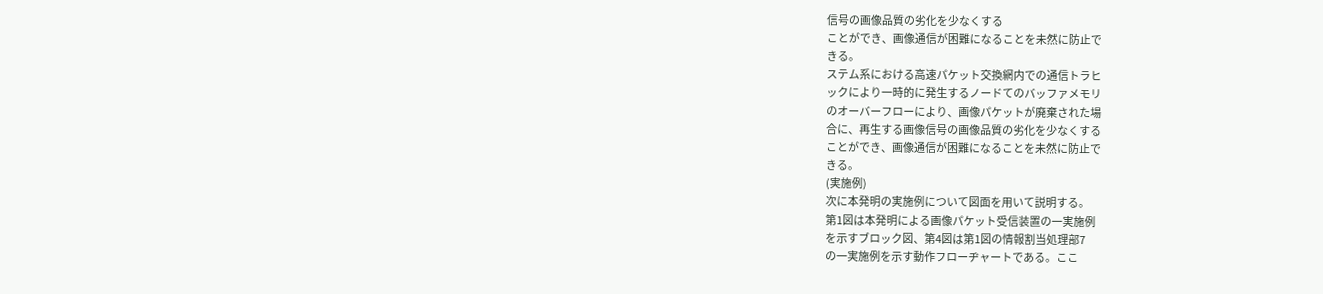信号の画像品質の劣化を少なくする
ことができ、画像通信が困難になることを未然に防止で
きる。
ステム系における高速パケット交換網内での通信トラヒ
ックにより一時的に発生するノードてのバッファメモリ
のオーバーフローにより、画像パケットが廃棄された場
合に、再生する画像信号の画像品質の劣化を少なくする
ことができ、画像通信が困難になることを未然に防止で
きる。
(実施例)
次に本発明の実施例について図面を用いて説明する。
第1図は本発明による画像パケット受信装置の一実施例
を示すブロック図、第4図は第1図の情報割当処理部7
の一実施例を示す動作フローヂャートである。ここ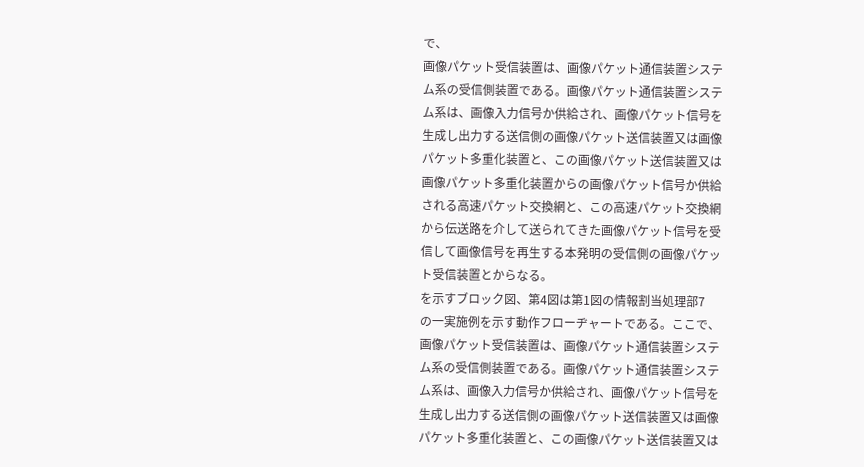で、
画像パケット受信装置は、画像パケット通信装置システ
ム系の受信側装置である。画像パケット通信装置システ
ム系は、画像入力信号か供給され、画像パケット信号を
生成し出力する送信側の画像パケット送信装置又は画像
パケット多重化装置と、この画像パケット送信装置又は
画像パケット多重化装置からの画像パケット信号か供給
される高速パケット交換網と、この高速パケット交換網
から伝送路を介して送られてきた画像パケット信号を受
信して画像信号を再生する本発明の受信側の画像パケッ
ト受信装置とからなる。
を示すブロック図、第4図は第1図の情報割当処理部7
の一実施例を示す動作フローヂャートである。ここで、
画像パケット受信装置は、画像パケット通信装置システ
ム系の受信側装置である。画像パケット通信装置システ
ム系は、画像入力信号か供給され、画像パケット信号を
生成し出力する送信側の画像パケット送信装置又は画像
パケット多重化装置と、この画像パケット送信装置又は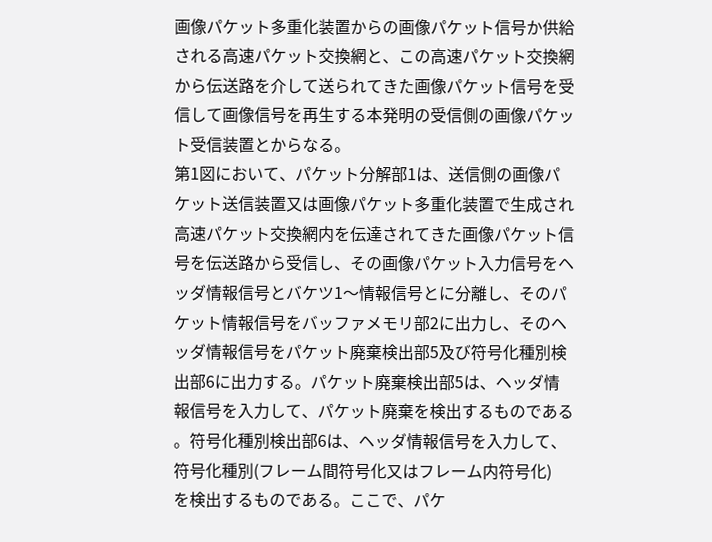画像パケット多重化装置からの画像パケット信号か供給
される高速パケット交換網と、この高速パケット交換網
から伝送路を介して送られてきた画像パケット信号を受
信して画像信号を再生する本発明の受信側の画像パケッ
ト受信装置とからなる。
第1図において、パケット分解部1は、送信側の画像パ
ケット送信装置又は画像パケット多重化装置で生成され
高速パケット交換網内を伝達されてきた画像パケット信
号を伝送路から受信し、その画像パケット入力信号をヘ
ッダ情報信号とバケツ1〜情報信号とに分離し、そのパ
ケット情報信号をバッファメモリ部2に出力し、そのヘ
ッダ情報信号をパケット廃棄検出部5及び符号化種別検
出部6に出力する。パケット廃棄検出部5は、ヘッダ情
報信号を入力して、パケット廃棄を検出するものである
。符号化種別検出部6は、ヘッダ情報信号を入力して、
符号化種別(フレーム間符号化又はフレーム内符号化)
を検出するものである。ここで、パケ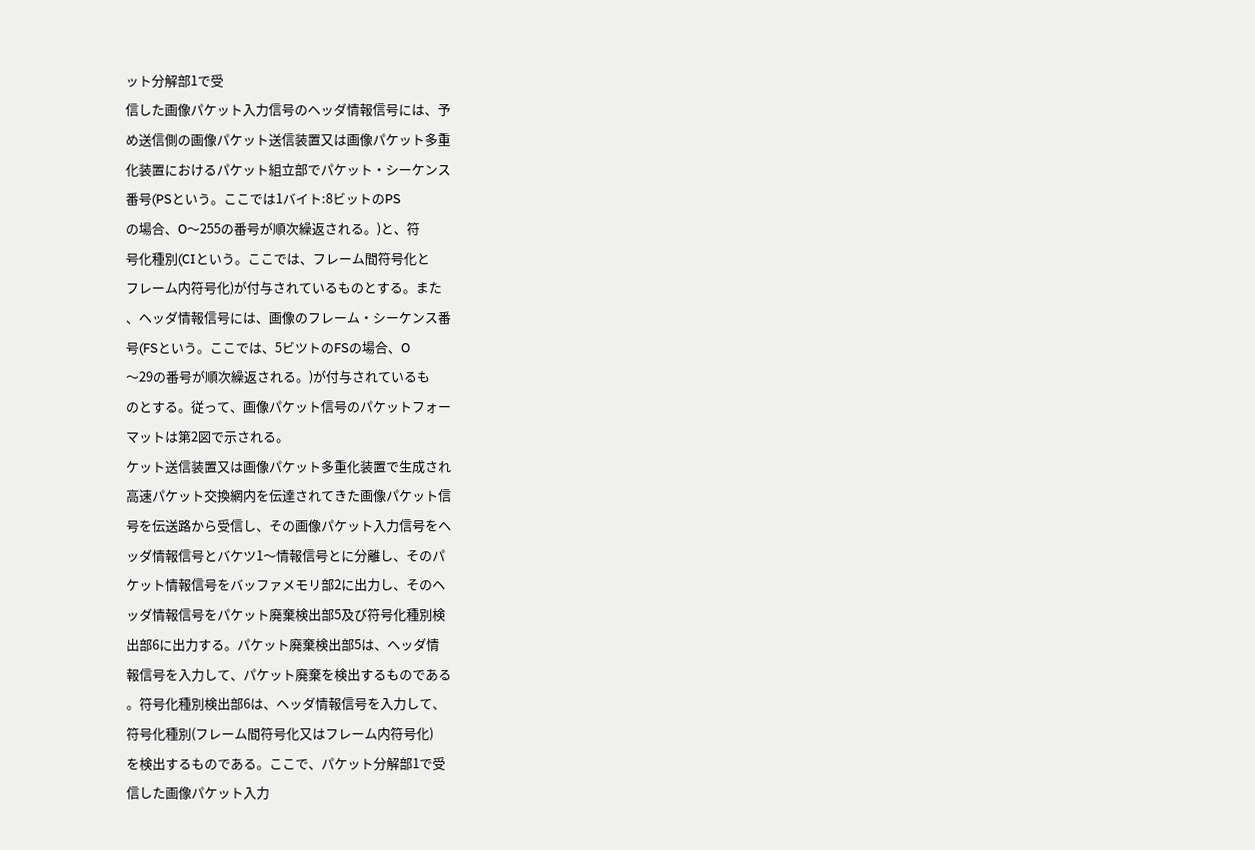ット分解部1で受
信した画像パケット入力信号のヘッダ情報信号には、予
め送信側の画像パケット送信装置又は画像パケット多重
化装置におけるパケット組立部でパケット・シーケンス
番号(PSという。ここでは1バイト:8ビットのPS
の場合、O〜255の番号が順次繰返される。)と、符
号化種別(CIという。ここでは、フレーム間符号化と
フレーム内符号化)が付与されているものとする。また
、ヘッダ情報信号には、画像のフレーム・シーケンス番
号(FSという。ここでは、5ビツトのFSの場合、O
〜29の番号が順次繰返される。)が付与されているも
のとする。従って、画像パケット信号のパケットフォー
マットは第2図で示される。
ケット送信装置又は画像パケット多重化装置で生成され
高速パケット交換網内を伝達されてきた画像パケット信
号を伝送路から受信し、その画像パケット入力信号をヘ
ッダ情報信号とバケツ1〜情報信号とに分離し、そのパ
ケット情報信号をバッファメモリ部2に出力し、そのヘ
ッダ情報信号をパケット廃棄検出部5及び符号化種別検
出部6に出力する。パケット廃棄検出部5は、ヘッダ情
報信号を入力して、パケット廃棄を検出するものである
。符号化種別検出部6は、ヘッダ情報信号を入力して、
符号化種別(フレーム間符号化又はフレーム内符号化)
を検出するものである。ここで、パケット分解部1で受
信した画像パケット入力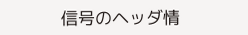信号のヘッダ情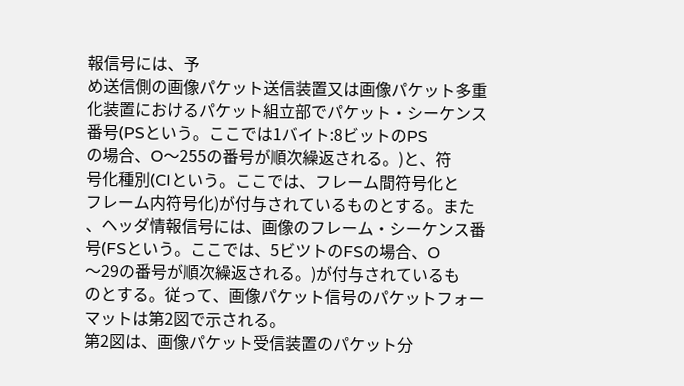報信号には、予
め送信側の画像パケット送信装置又は画像パケット多重
化装置におけるパケット組立部でパケット・シーケンス
番号(PSという。ここでは1バイト:8ビットのPS
の場合、O〜255の番号が順次繰返される。)と、符
号化種別(CIという。ここでは、フレーム間符号化と
フレーム内符号化)が付与されているものとする。また
、ヘッダ情報信号には、画像のフレーム・シーケンス番
号(FSという。ここでは、5ビツトのFSの場合、O
〜29の番号が順次繰返される。)が付与されているも
のとする。従って、画像パケット信号のパケットフォー
マットは第2図で示される。
第2図は、画像パケット受信装置のパケット分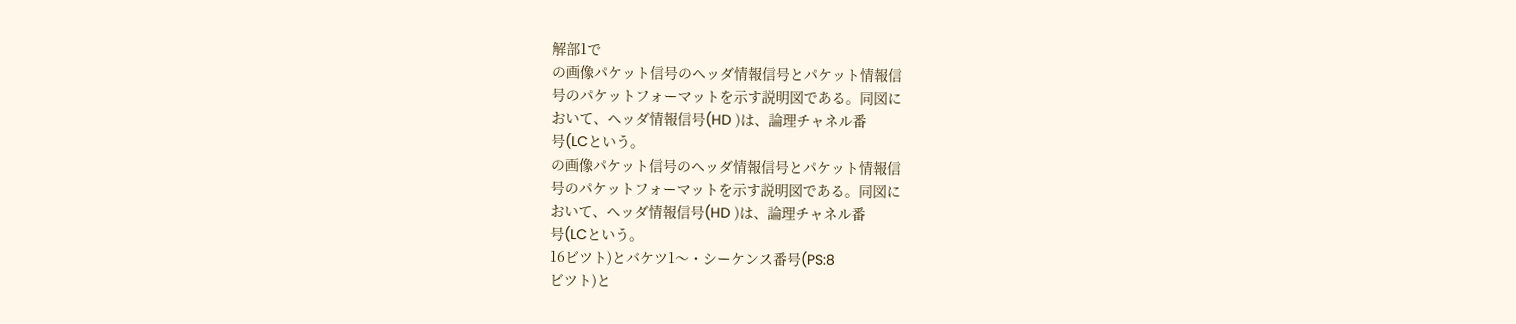解部1で
の画像パケット信号のヘッダ情報信号とパケット情報信
号のパケットフォーマットを示す説明図である。同図に
おいて、ヘッダ情報信号(HD )は、論理チャネル番
号(LCという。
の画像パケット信号のヘッダ情報信号とパケット情報信
号のパケットフォーマットを示す説明図である。同図に
おいて、ヘッダ情報信号(HD )は、論理チャネル番
号(LCという。
16ビツト)とバケツ1〜・シーケンス番号(PS:8
ビツト)と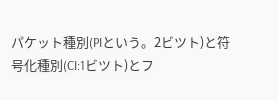パケット種別(PIという。2ビツト)と符
号化種別(CI:1ビツト)とフ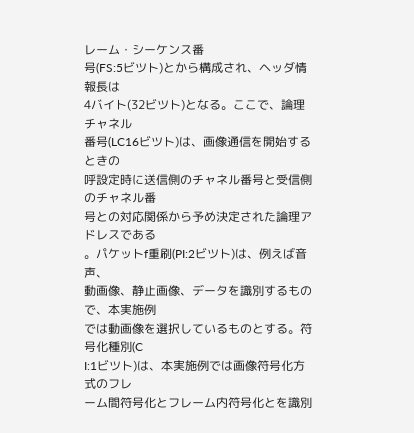レーム・シーケンス番
号(FS:5ビツト)とから構成され、ヘッダ情報長は
4バイト(32ビツト)となる。ここで、論理チャネル
番号(LC16ビツト)は、画像通信を開始するときの
呼設定時に送信側のチャネル番号と受信側のチャネル番
号との対応関係から予め決定された論理アドレスである
。パケットf重刷(PI:2ビツト)は、例えば音声、
動画像、静止画像、データを識別するもので、本実施例
では動画像を選択しているものとする。符号化種別(C
I:1ビツト)は、本実施例では画像符号化方式のフレ
ーム間符号化とフレーム内符号化とを識別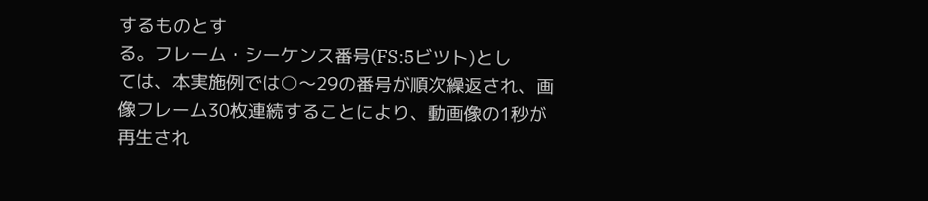するものとす
る。フレーム・シーケンス番号(FS:5ビツト)とし
ては、本実施例では○〜29の番号が順次繰返され、画
像フレーム30枚連続することにより、動画像の1秒が
再生され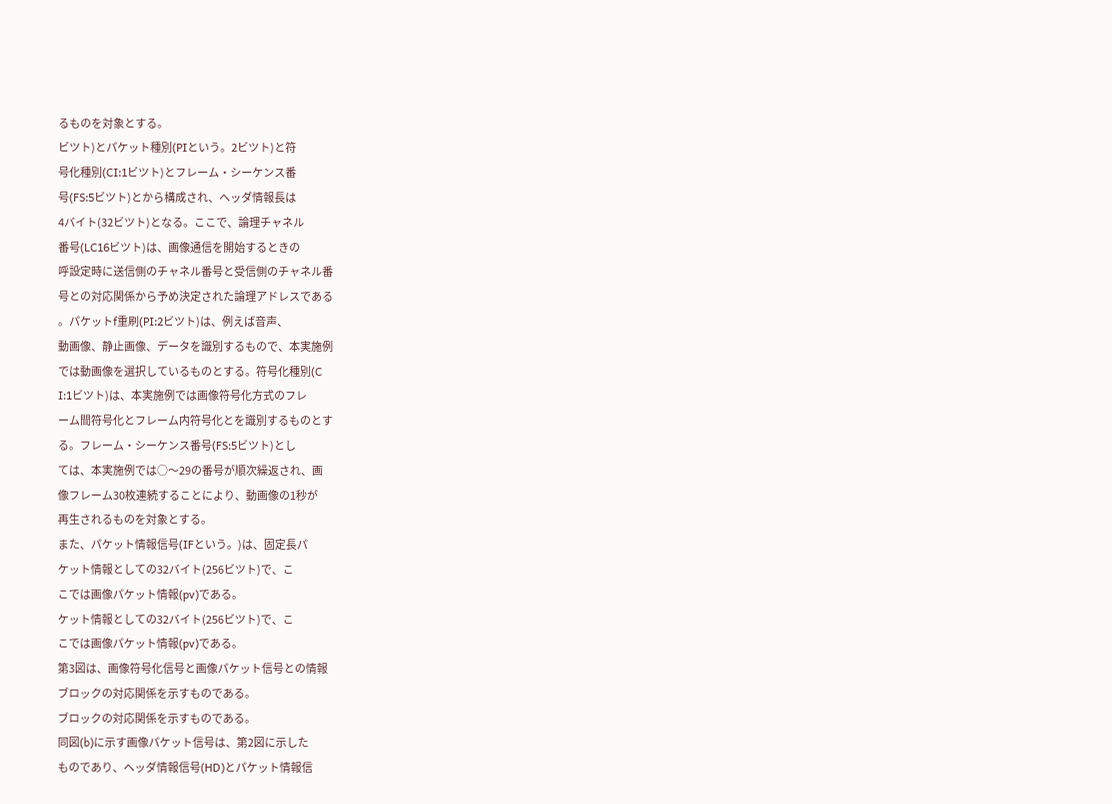るものを対象とする。
ビツト)とパケット種別(PIという。2ビツト)と符
号化種別(CI:1ビツト)とフレーム・シーケンス番
号(FS:5ビツト)とから構成され、ヘッダ情報長は
4バイト(32ビツト)となる。ここで、論理チャネル
番号(LC16ビツト)は、画像通信を開始するときの
呼設定時に送信側のチャネル番号と受信側のチャネル番
号との対応関係から予め決定された論理アドレスである
。パケットf重刷(PI:2ビツト)は、例えば音声、
動画像、静止画像、データを識別するもので、本実施例
では動画像を選択しているものとする。符号化種別(C
I:1ビツト)は、本実施例では画像符号化方式のフレ
ーム間符号化とフレーム内符号化とを識別するものとす
る。フレーム・シーケンス番号(FS:5ビツト)とし
ては、本実施例では○〜29の番号が順次繰返され、画
像フレーム30枚連続することにより、動画像の1秒が
再生されるものを対象とする。
また、パケット情報信号(IFという。)は、固定長パ
ケット情報としての32バイト(256ビツト)で、こ
こでは画像パケット情報(pv)である。
ケット情報としての32バイト(256ビツト)で、こ
こでは画像パケット情報(pv)である。
第3図は、画像符号化信号と画像パケット信号との情報
ブロックの対応関係を示すものである。
ブロックの対応関係を示すものである。
同図(b)に示す画像パケット信号は、第2図に示した
ものであり、ヘッダ情報信号(HD)とパケット情報信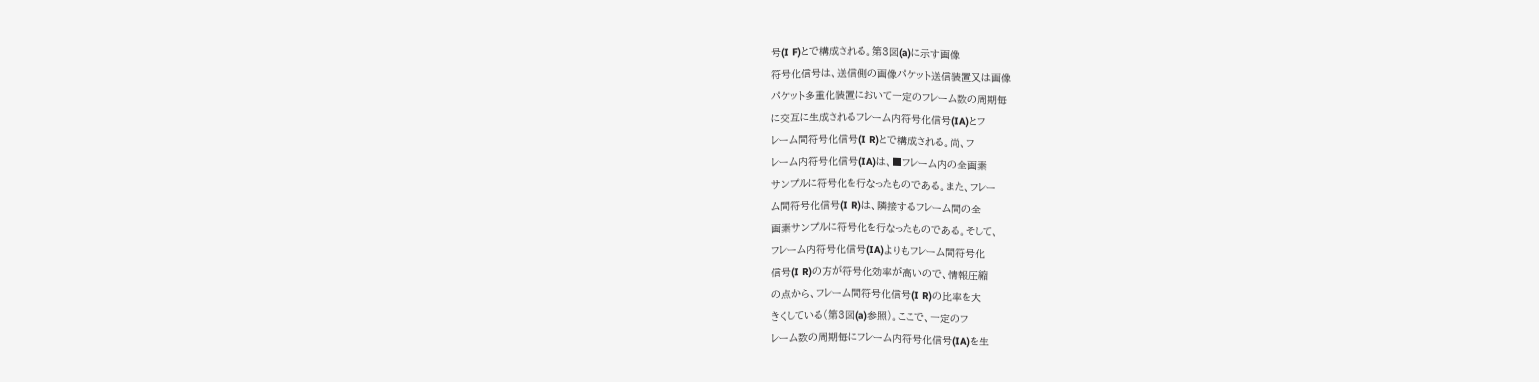号(I F)とで構成される。第3図(a)に示す画像
符号化信号は、送信側の画像パケット送信装置又は画像
パケット多重化装置において一定のフレーム数の周期毎
に交互に生成されるフレーム内符号化信号(IA)とフ
レーム間符号化信号(I R)とで構成される。尚、フ
レーム内符号化信号(IA)は、■フレーム内の全画素
サンプルに符号化を行なったものである。また、フレー
ム間符号化信号(I R)は、隣接するフレーム間の全
画素サンプルに符号化を行なったものである。そして、
フレーム内符号化信号(IA)よりもフレーム間符号化
信号(I R)の方が符号化効率が高いので、情報圧縮
の点から、フレーム間符号化信号(I R)の比率を大
きくしている(第3図(a)参照)。ここで、一定のフ
レーム数の周期毎にフレーム内符号化信号(IA)を生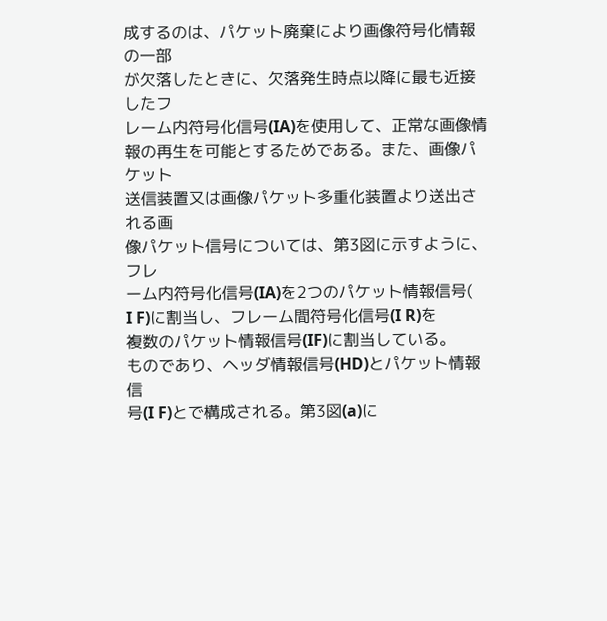成するのは、パケット廃棄により画像符号化情報の一部
が欠落したときに、欠落発生時点以降に最も近接したフ
レーム内符号化信号(IA)を使用して、正常な画像情
報の再生を可能とするためである。また、画像パケット
送信装置又は画像パケット多重化装置より送出される画
像パケット信号については、第3図に示すように、フレ
ーム内符号化信号(IA)を2つのパケット情報信号(
I F)に割当し、フレーム間符号化信号(I R)を
複数のパケット情報信号(IF)に割当している。
ものであり、ヘッダ情報信号(HD)とパケット情報信
号(I F)とで構成される。第3図(a)に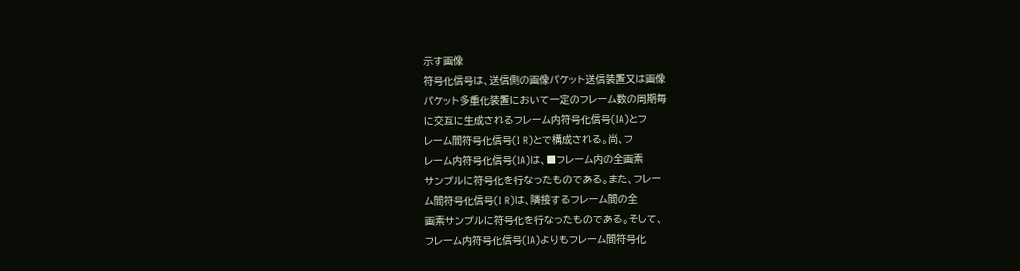示す画像
符号化信号は、送信側の画像パケット送信装置又は画像
パケット多重化装置において一定のフレーム数の周期毎
に交互に生成されるフレーム内符号化信号(IA)とフ
レーム間符号化信号(I R)とで構成される。尚、フ
レーム内符号化信号(IA)は、■フレーム内の全画素
サンプルに符号化を行なったものである。また、フレー
ム間符号化信号(I R)は、隣接するフレーム間の全
画素サンプルに符号化を行なったものである。そして、
フレーム内符号化信号(IA)よりもフレーム間符号化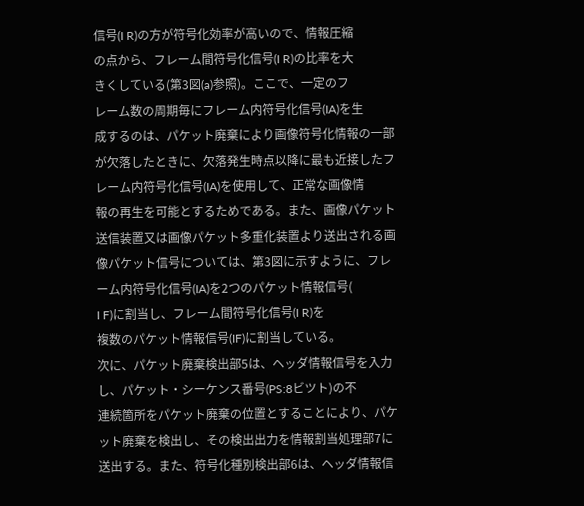信号(I R)の方が符号化効率が高いので、情報圧縮
の点から、フレーム間符号化信号(I R)の比率を大
きくしている(第3図(a)参照)。ここで、一定のフ
レーム数の周期毎にフレーム内符号化信号(IA)を生
成するのは、パケット廃棄により画像符号化情報の一部
が欠落したときに、欠落発生時点以降に最も近接したフ
レーム内符号化信号(IA)を使用して、正常な画像情
報の再生を可能とするためである。また、画像パケット
送信装置又は画像パケット多重化装置より送出される画
像パケット信号については、第3図に示すように、フレ
ーム内符号化信号(IA)を2つのパケット情報信号(
I F)に割当し、フレーム間符号化信号(I R)を
複数のパケット情報信号(IF)に割当している。
次に、パケット廃棄検出部5は、ヘッダ情報信号を入力
し、パケット・シーケンス番号(PS:8ビツト)の不
連続箇所をパケット廃棄の位置とすることにより、パケ
ット廃棄を検出し、その検出出力を情報割当処理部7に
送出する。また、符号化種別検出部6は、ヘッダ情報信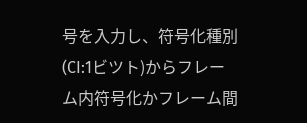号を入力し、符号化種別(CI:1ビツト)からフレー
ム内符号化かフレーム間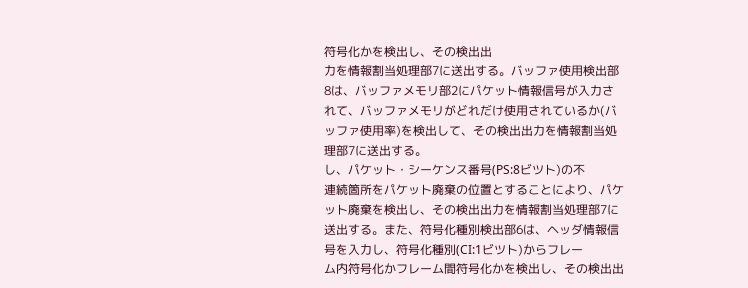符号化かを検出し、その検出出
力を情報割当処理部7に送出する。バッファ使用検出部
8は、バッファメモリ部2にパケット情報信号が入力さ
れて、バッファメモリがどれだけ使用されているか(バ
ッファ使用率)を検出して、その検出出力を情報割当処
理部7に送出する。
し、パケット・シーケンス番号(PS:8ビツト)の不
連続箇所をパケット廃棄の位置とすることにより、パケ
ット廃棄を検出し、その検出出力を情報割当処理部7に
送出する。また、符号化種別検出部6は、ヘッダ情報信
号を入力し、符号化種別(CI:1ビツト)からフレー
ム内符号化かフレーム間符号化かを検出し、その検出出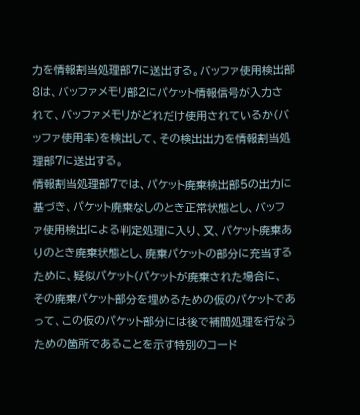力を情報割当処理部7に送出する。バッファ使用検出部
8は、バッファメモリ部2にパケット情報信号が入力さ
れて、バッファメモリがどれだけ使用されているか(バ
ッファ使用率)を検出して、その検出出力を情報割当処
理部7に送出する。
情報割当処理部7では、パケット廃棄検出部5の出力に
基づき、パケット廃棄なしのとき正常状態とし、バッフ
ァ使用検出による判定処理に入り、又、パケット廃棄あ
りのとき廃棄状態とし、廃棄パケットの部分に充当する
ために、疑似パケット(パケットが廃棄された場合に、
その廃棄パケット部分を埋めるための仮のパケットであ
って、この仮のパケット部分には後で補間処理を行なう
ための箇所であることを示す特別のコード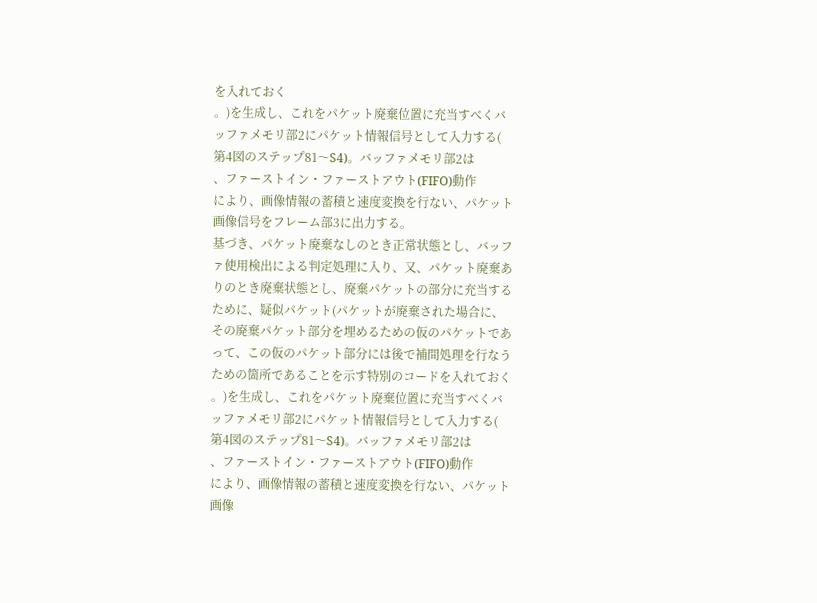を入れておく
。)を生成し、これをパケット廃棄位置に充当すべくバ
ッファメモリ部2にパケット情報信号として入力する(
第4図のステップ81〜S4)。バッファメモリ部2は
、ファーストイン・ファーストアウト(FIFO)動作
により、画像情報の蓄積と速度変換を行ない、パケット
画像信号をフレーム部3に出力する。
基づき、パケット廃棄なしのとき正常状態とし、バッフ
ァ使用検出による判定処理に入り、又、パケット廃棄あ
りのとき廃棄状態とし、廃棄パケットの部分に充当する
ために、疑似パケット(パケットが廃棄された場合に、
その廃棄パケット部分を埋めるための仮のパケットであ
って、この仮のパケット部分には後で補間処理を行なう
ための箇所であることを示す特別のコードを入れておく
。)を生成し、これをパケット廃棄位置に充当すべくバ
ッファメモリ部2にパケット情報信号として入力する(
第4図のステップ81〜S4)。バッファメモリ部2は
、ファーストイン・ファーストアウト(FIFO)動作
により、画像情報の蓄積と速度変換を行ない、パケット
画像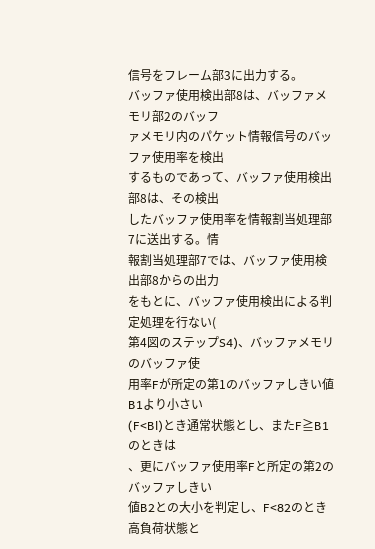信号をフレーム部3に出力する。
バッファ使用検出部8は、バッファメモリ部2のバッフ
ァメモリ内のパケット情報信号のバッファ使用率を検出
するものであって、バッファ使用検出部8は、その検出
したバッファ使用率を情報割当処理部7に送出する。情
報割当処理部7では、バッファ使用検出部8からの出力
をもとに、バッファ使用検出による判定処理を行ない(
第4図のステップS4)、バッファメモリのバッファ使
用率Fが所定の第1のバッファしきい値B1より小さい
(F<Bl)とき通常状態とし、またF≧B1のときは
、更にバッファ使用率Fと所定の第2のバッファしきい
値B2との大小を判定し、F<82のとき高負荷状態と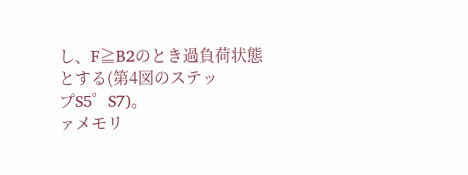し、F≧B2のとき過負荷状態とする(第4図のステッ
プS5゜S7)。
ァメモリ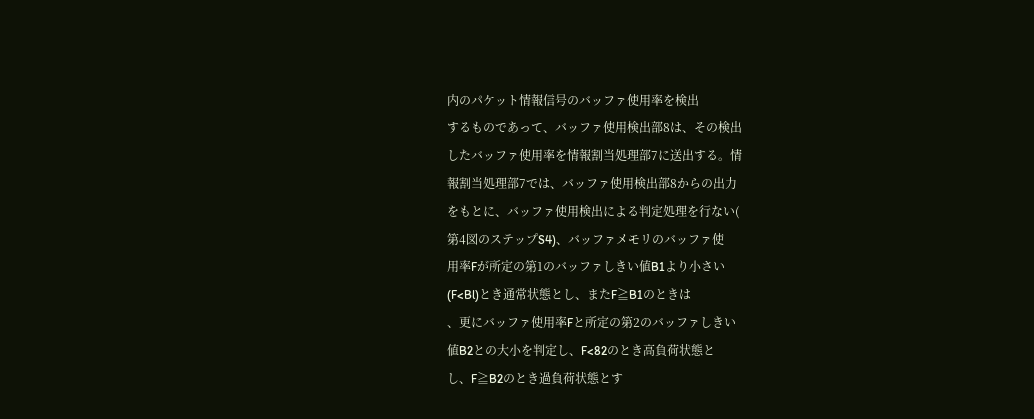内のパケット情報信号のバッファ使用率を検出
するものであって、バッファ使用検出部8は、その検出
したバッファ使用率を情報割当処理部7に送出する。情
報割当処理部7では、バッファ使用検出部8からの出力
をもとに、バッファ使用検出による判定処理を行ない(
第4図のステップS4)、バッファメモリのバッファ使
用率Fが所定の第1のバッファしきい値B1より小さい
(F<Bl)とき通常状態とし、またF≧B1のときは
、更にバッファ使用率Fと所定の第2のバッファしきい
値B2との大小を判定し、F<82のとき高負荷状態と
し、F≧B2のとき過負荷状態とす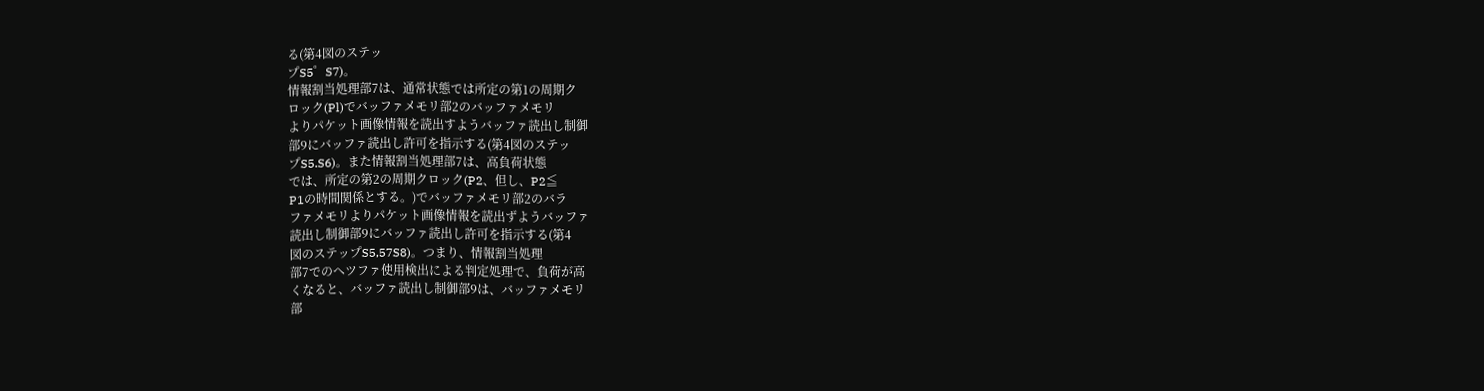る(第4図のステッ
プS5゜S7)。
情報割当処理部7は、通常状態では所定の第1の周期ク
ロック(Pl)でバッファメモリ部2のバッファメモリ
よりパケット画像情報を読出すようバッファ読出し制御
部9にバッファ読出し許可を指示する(第4図のステッ
プS5.S6)。また情報割当処理部7は、高負荷状態
では、所定の第2の周期クロック(P2、但し、P2≦
P1の時間関係とする。)でバッファメモリ部2のバラ
ファメモリよりパケット画像情報を読出ずようバッファ
読出し制御部9にバッファ読出し許可を指示する(第4
図のステップS5,57S8)。つまり、情報割当処理
部7でのへツファ使用検出による判定処理で、負荷が高
くなると、バッファ読出し制御部9は、バッファメモリ
部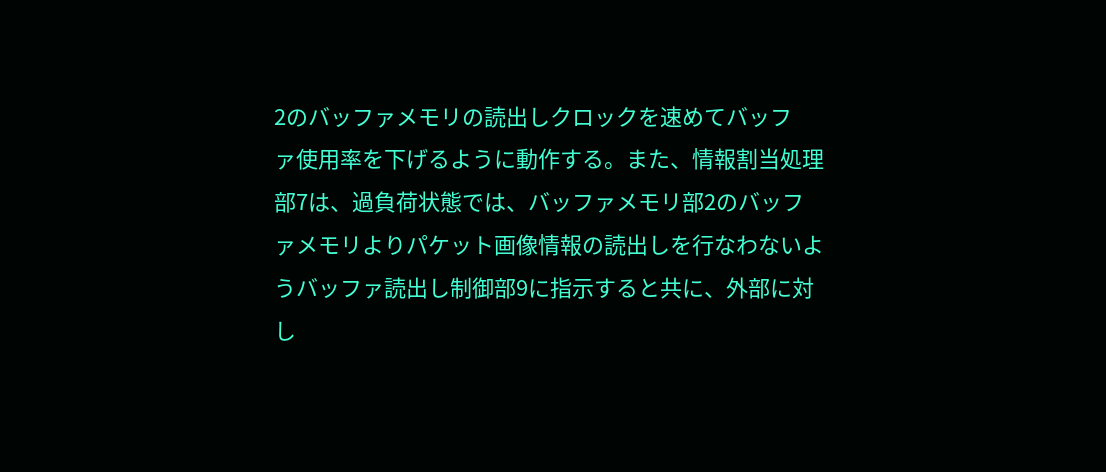2のバッファメモリの読出しクロックを速めてバッフ
ァ使用率を下げるように動作する。また、情報割当処理
部7は、過負荷状態では、バッファメモリ部2のバッフ
ァメモリよりパケット画像情報の読出しを行なわないよ
うバッファ読出し制御部9に指示すると共に、外部に対
し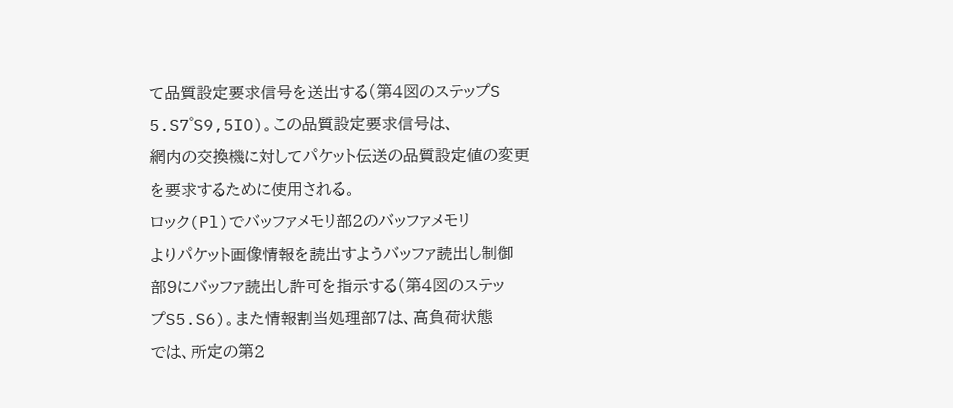て品質設定要求信号を送出する(第4図のステップS
5.S7゜S9,5IO)。この品質設定要求信号は、
網内の交換機に対してパケット伝送の品質設定値の変更
を要求するために使用される。
ロック(Pl)でバッファメモリ部2のバッファメモリ
よりパケット画像情報を読出すようバッファ読出し制御
部9にバッファ読出し許可を指示する(第4図のステッ
プS5.S6)。また情報割当処理部7は、高負荷状態
では、所定の第2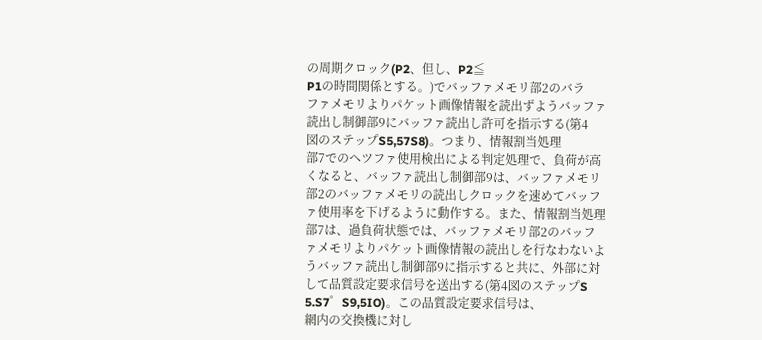の周期クロック(P2、但し、P2≦
P1の時間関係とする。)でバッファメモリ部2のバラ
ファメモリよりパケット画像情報を読出ずようバッファ
読出し制御部9にバッファ読出し許可を指示する(第4
図のステップS5,57S8)。つまり、情報割当処理
部7でのへツファ使用検出による判定処理で、負荷が高
くなると、バッファ読出し制御部9は、バッファメモリ
部2のバッファメモリの読出しクロックを速めてバッフ
ァ使用率を下げるように動作する。また、情報割当処理
部7は、過負荷状態では、バッファメモリ部2のバッフ
ァメモリよりパケット画像情報の読出しを行なわないよ
うバッファ読出し制御部9に指示すると共に、外部に対
して品質設定要求信号を送出する(第4図のステップS
5.S7゜S9,5IO)。この品質設定要求信号は、
網内の交換機に対し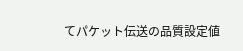てパケット伝送の品質設定値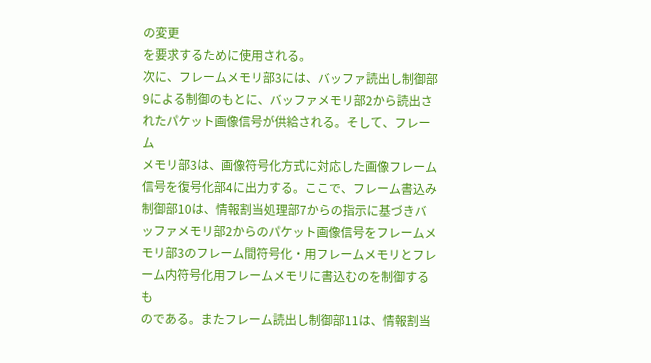の変更
を要求するために使用される。
次に、フレームメモリ部3には、バッファ読出し制御部
9による制御のもとに、バッファメモリ部2から読出さ
れたパケット画像信号が供給される。そして、フレーム
メモリ部3は、画像符号化方式に対応した画像フレーム
信号を復号化部4に出力する。ここで、フレーム書込み
制御部10は、情報割当処理部7からの指示に基づきバ
ッファメモリ部2からのパケット画像信号をフレームメ
モリ部3のフレーム間符号化・用フレームメモリとフレ
ーム内符号化用フレームメモリに書込むのを制御するも
のである。またフレーム読出し制御部11は、情報割当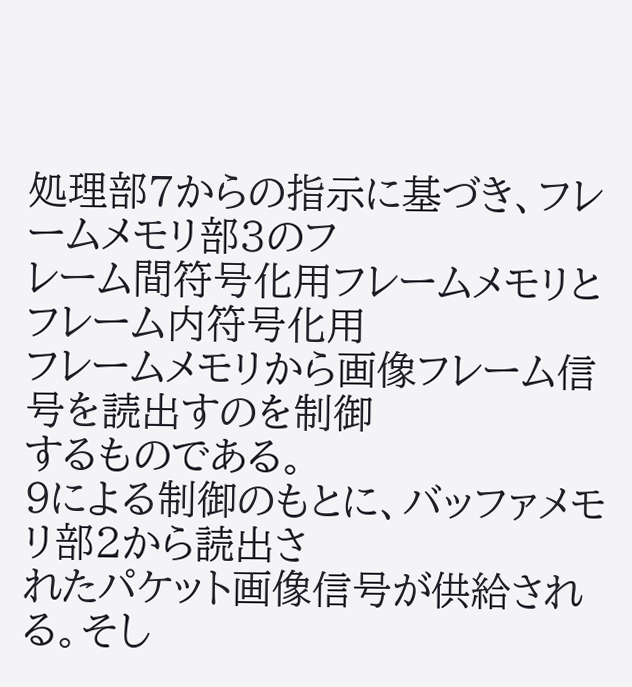処理部7からの指示に基づき、フレームメモリ部3のフ
レーム間符号化用フレームメモリとフレーム内符号化用
フレームメモリから画像フレーム信号を読出すのを制御
するものである。
9による制御のもとに、バッファメモリ部2から読出さ
れたパケット画像信号が供給される。そし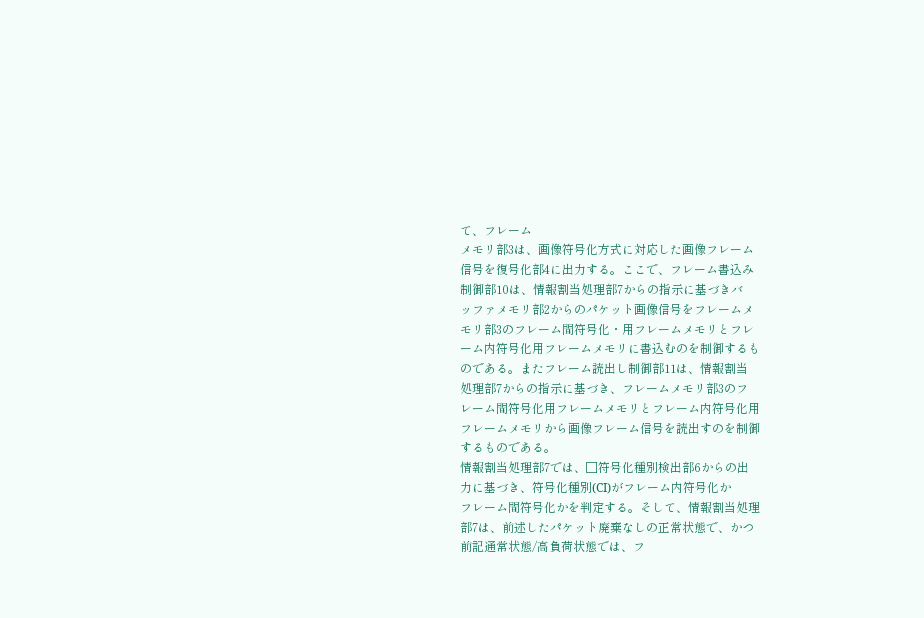て、フレーム
メモリ部3は、画像符号化方式に対応した画像フレーム
信号を復号化部4に出力する。ここで、フレーム書込み
制御部10は、情報割当処理部7からの指示に基づきバ
ッファメモリ部2からのパケット画像信号をフレームメ
モリ部3のフレーム間符号化・用フレームメモリとフレ
ーム内符号化用フレームメモリに書込むのを制御するも
のである。またフレーム読出し制御部11は、情報割当
処理部7からの指示に基づき、フレームメモリ部3のフ
レーム間符号化用フレームメモリとフレーム内符号化用
フレームメモリから画像フレーム信号を読出すのを制御
するものである。
情報割当処理部7では、□符号化種別検出部6からの出
力に基づき、符号化種別(CI)がフレーム内符号化か
フレーム間符号化かを判定する。そして、情報割当処理
部7は、前述したパケット廃棄なしの正常状態で、かつ
前記通常状態/高負荷状態では、フ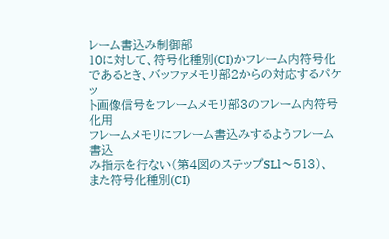レーム書込み制御部
10に対して、符号化種別(CI)かフレーム内符号化
であるとき、バッファメモリ部2からの対応するパケッ
ト画像信号をフレームメモリ部3のフレーム内符号化用
フレームメモリにフレーム書込みするようフレーム書込
み指示を行ない(第4図のステップSLl〜513)、
また符号化種別(CI)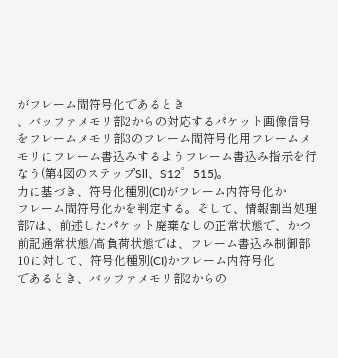がフレーム間符号化であるとき
、バッファメモリ部2からの対応するパケット画像信号
をフレームメモリ部3のフレーム間符号化用フレームメ
モリにフレーム書込みするようフレーム書込み指示を行
なう(第4図のステップSll、S12゜515)。
力に基づき、符号化種別(CI)がフレーム内符号化か
フレーム間符号化かを判定する。そして、情報割当処理
部7は、前述したパケット廃棄なしの正常状態で、かつ
前記通常状態/高負荷状態では、フレーム書込み制御部
10に対して、符号化種別(CI)かフレーム内符号化
であるとき、バッファメモリ部2からの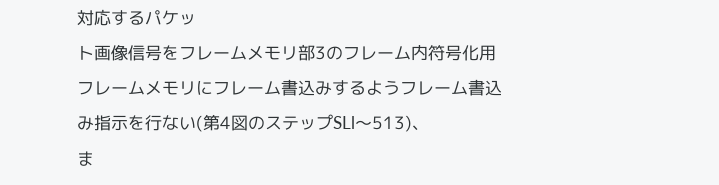対応するパケッ
ト画像信号をフレームメモリ部3のフレーム内符号化用
フレームメモリにフレーム書込みするようフレーム書込
み指示を行ない(第4図のステップSLl〜513)、
ま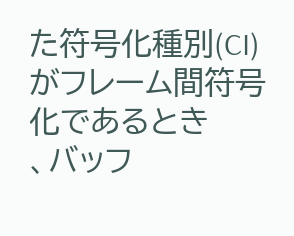た符号化種別(CI)がフレーム間符号化であるとき
、バッフ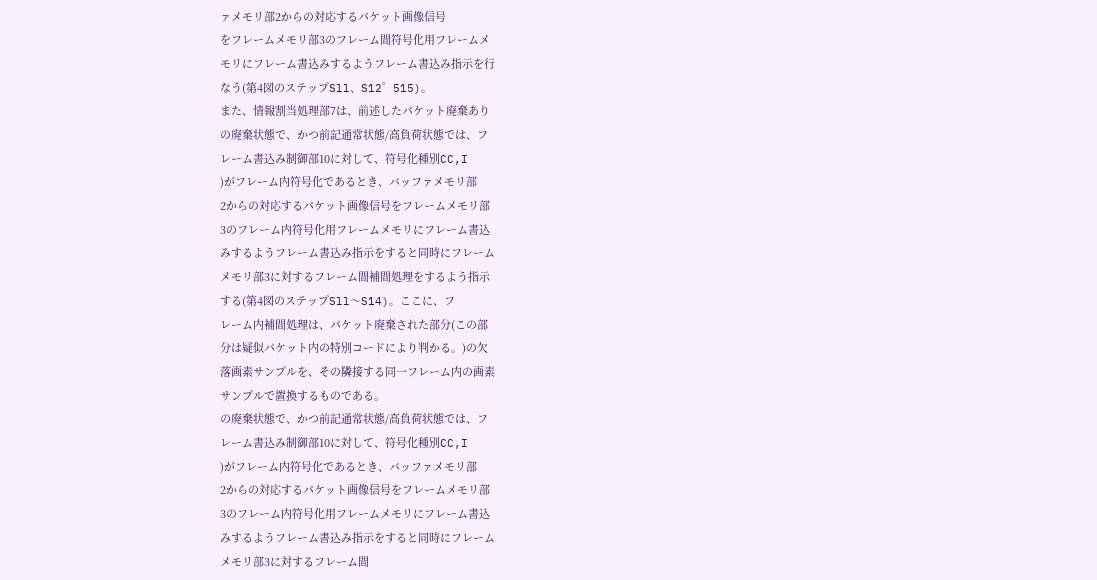ァメモリ部2からの対応するパケット画像信号
をフレームメモリ部3のフレーム間符号化用フレームメ
モリにフレーム書込みするようフレーム書込み指示を行
なう(第4図のステップSll、S12゜515)。
また、情報割当処理部7は、前述したパケット廃棄あり
の廃棄状態で、かつ前記通常状態/高負荷状態では、フ
レーム書込み制御部10に対して、符号化種別CC,I
)がフレーム内符号化であるとき、バッファメモリ部
2からの対応するパケット画像信号をフレームメモリ部
3のフレーム内符号化用フレームメモリにフレーム書込
みするようフレーム書込み指示をすると同時にフレーム
メモリ部3に対するフレーム間補間処理をするよう指示
する(第4図のステップSll〜S14)。ここに、フ
レーム内補間処理は、パケット廃棄された部分(この部
分は疑似パケット内の特別コードにより判かる。)の欠
落画素サンプルを、その隣接する同一フレーム内の画素
サンプルで置換するものである。
の廃棄状態で、かつ前記通常状態/高負荷状態では、フ
レーム書込み制御部10に対して、符号化種別CC,I
)がフレーム内符号化であるとき、バッファメモリ部
2からの対応するパケット画像信号をフレームメモリ部
3のフレーム内符号化用フレームメモリにフレーム書込
みするようフレーム書込み指示をすると同時にフレーム
メモリ部3に対するフレーム間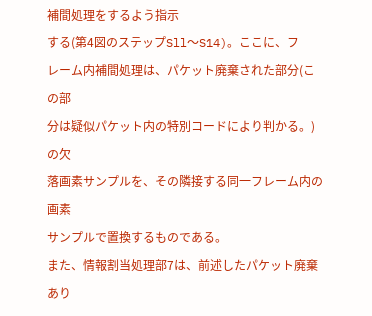補間処理をするよう指示
する(第4図のステップSll〜S14)。ここに、フ
レーム内補間処理は、パケット廃棄された部分(この部
分は疑似パケット内の特別コードにより判かる。)の欠
落画素サンプルを、その隣接する同一フレーム内の画素
サンプルで置換するものである。
また、情報割当処理部7は、前述したパケット廃棄あり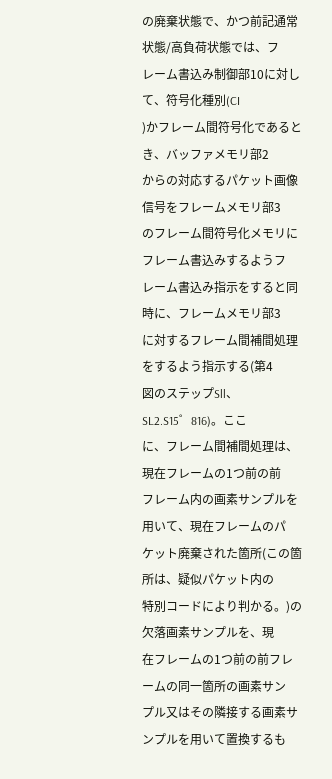の廃棄状態で、かつ前記通常状態/高負荷状態では、フ
レーム書込み制御部10に対して、符号化種別(CI
)かフレーム間符号化であるとき、バッファメモリ部2
からの対応するパケット画像信号をフレームメモリ部3
のフレーム間符号化メモリにフレーム書込みするようフ
レーム書込み指示をすると同時に、フレームメモリ部3
に対するフレーム間補間処理をするよう指示する(第4
図のステップSll、SL2.S15゜816)。ここ
に、フレーム間補間処理は、現在フレームの1つ前の前
フレーム内の画素サンプルを用いて、現在フレームのパ
ケット廃棄された箇所(この箇所は、疑似パケット内の
特別コードにより判かる。)の欠落画素サンプルを、現
在フレームの1つ前の前フレームの同一箇所の画素サン
プル又はその隣接する画素サンプルを用いて置換するも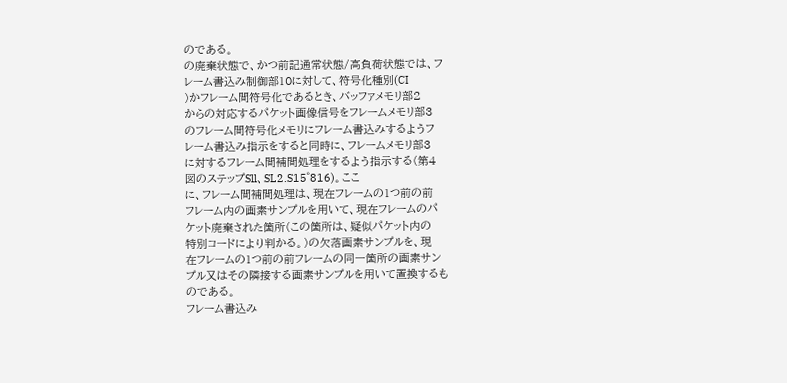のである。
の廃棄状態で、かつ前記通常状態/高負荷状態では、フ
レーム書込み制御部10に対して、符号化種別(CI
)かフレーム間符号化であるとき、バッファメモリ部2
からの対応するパケット画像信号をフレームメモリ部3
のフレーム間符号化メモリにフレーム書込みするようフ
レーム書込み指示をすると同時に、フレームメモリ部3
に対するフレーム間補間処理をするよう指示する(第4
図のステップSll、SL2.S15゜816)。ここ
に、フレーム間補間処理は、現在フレームの1つ前の前
フレーム内の画素サンプルを用いて、現在フレームのパ
ケット廃棄された箇所(この箇所は、疑似パケット内の
特別コードにより判かる。)の欠落画素サンプルを、現
在フレームの1つ前の前フレームの同一箇所の画素サン
プル又はその隣接する画素サンプルを用いて置換するも
のである。
フレーム書込み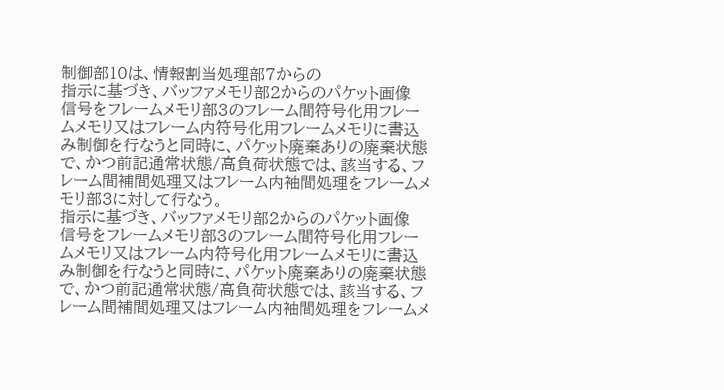制御部10は、情報割当処理部7からの
指示に基づき、バッファメモリ部2からのパケット画像
信号をフレームメモリ部3のフレーム間符号化用フレー
ムメモリ又はフレーム内符号化用フレームメモリに書込
み制御を行なうと同時に、パケット廃棄ありの廃棄状態
で、かつ前記通常状態/高負荷状態では、該当する、フ
レーム間補間処理又はフレーム内袖間処理をフレームメ
モリ部3に対して行なう。
指示に基づき、バッファメモリ部2からのパケット画像
信号をフレームメモリ部3のフレーム間符号化用フレー
ムメモリ又はフレーム内符号化用フレームメモリに書込
み制御を行なうと同時に、パケット廃棄ありの廃棄状態
で、かつ前記通常状態/高負荷状態では、該当する、フ
レーム間補間処理又はフレーム内袖間処理をフレームメ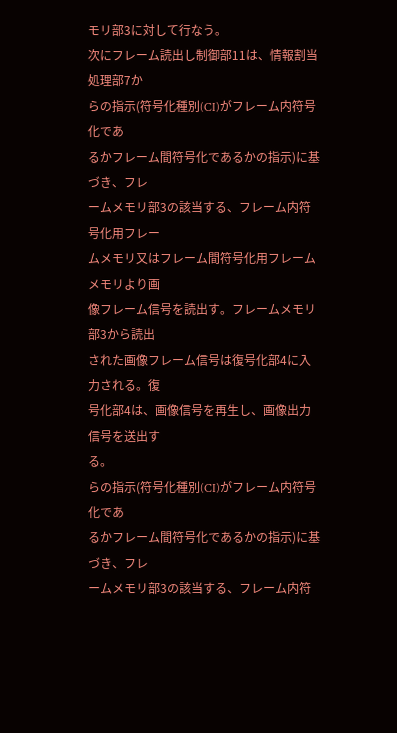モリ部3に対して行なう。
次にフレーム読出し制御部11は、情報割当処理部7か
らの指示(符号化種別(CI)がフレーム内符号化であ
るかフレーム間符号化であるかの指示)に基づき、フレ
ームメモリ部3の該当する、フレーム内符号化用フレー
ムメモリ又はフレーム間符号化用フレームメモリより画
像フレーム信号を読出す。フレームメモリ部3から読出
された画像フレーム信号は復号化部4に入力される。復
号化部4は、画像信号を再生し、画像出力信号を送出す
る。
らの指示(符号化種別(CI)がフレーム内符号化であ
るかフレーム間符号化であるかの指示)に基づき、フレ
ームメモリ部3の該当する、フレーム内符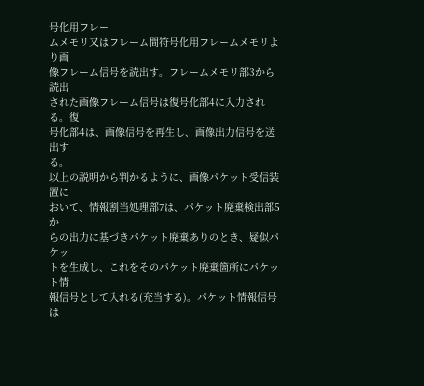号化用フレー
ムメモリ又はフレーム間符号化用フレームメモリより画
像フレーム信号を読出す。フレームメモリ部3から読出
された画像フレーム信号は復号化部4に入力される。復
号化部4は、画像信号を再生し、画像出力信号を送出す
る。
以上の説明から判かるように、画像パケット受信装置に
おいて、情報割当処理部7は、パケット廃棄検出部5か
らの出力に基づきパケット廃棄ありのとき、疑似パケッ
トを生成し、これをそのパケット廃棄箇所にパケット情
報信号として入れる(充当する)。パケット情報信号は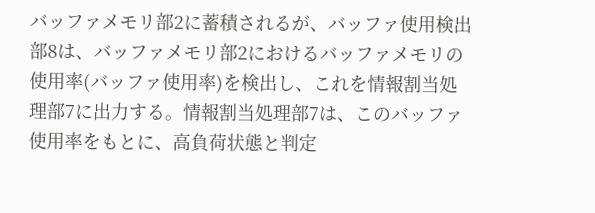バッファメモリ部2に蓄積されるが、バッファ使用検出
部8は、バッファメモリ部2におけるバッファメモリの
使用率(バッファ使用率)を検出し、これを情報割当処
理部7に出力する。情報割当処理部7は、このバッファ
使用率をもとに、高負荷状態と判定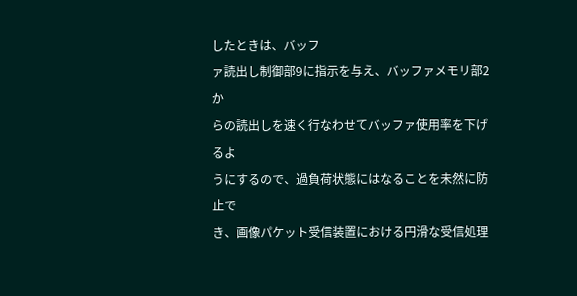したときは、バッフ
ァ読出し制御部9に指示を与え、バッファメモリ部2か
らの読出しを速く行なわせてバッファ使用率を下げるよ
うにするので、過負荷状態にはなることを未然に防止で
き、画像パケット受信装置における円滑な受信処理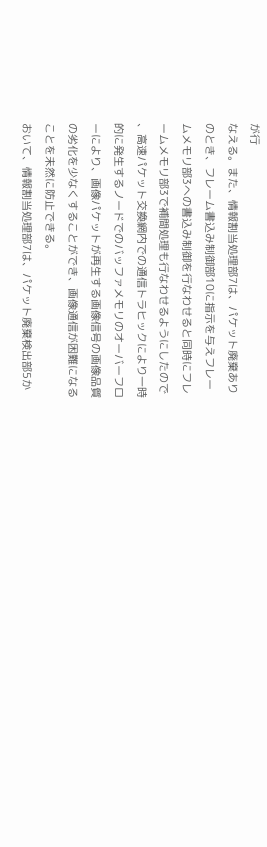が行
なえる。また、情報割当処理部7は、パケット廃棄あり
のとき、フレーム書込み制御部10に指示を与えフレー
ムメモリ部3への書込み制御を行なわせると同時にフレ
ームメモリ部3で補間処理も行なわせるようにしたので
、高速パケット交換網内での通信トラヒックにより一時
的に発生するノードでのバッファメモリのオーバーフロ
ーにより、画像パケットが再生する画像信号の画像品質
の劣化を少なくすることができ、画像通信が困難になる
ことを未然に防止できる。
おいて、情報割当処理部7は、パケット廃棄検出部5か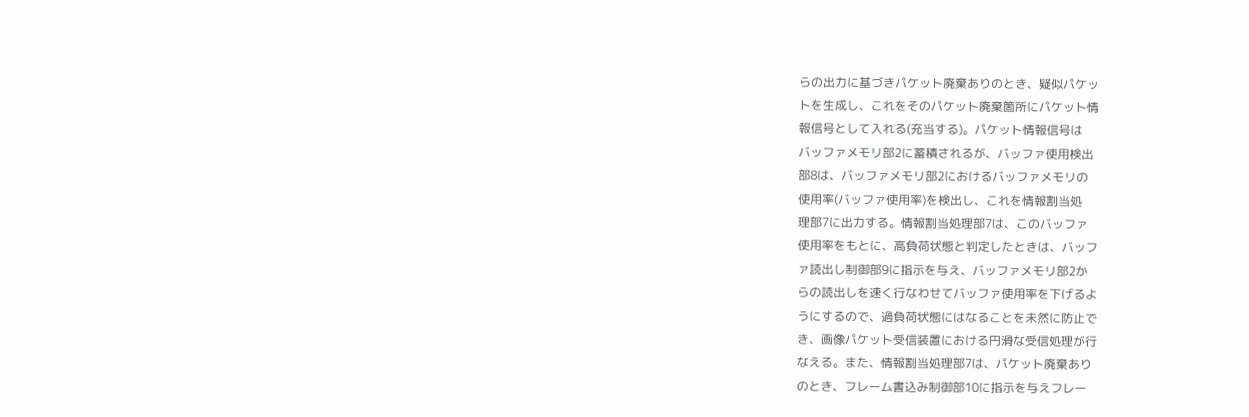らの出力に基づきパケット廃棄ありのとき、疑似パケッ
トを生成し、これをそのパケット廃棄箇所にパケット情
報信号として入れる(充当する)。パケット情報信号は
バッファメモリ部2に蓄積されるが、バッファ使用検出
部8は、バッファメモリ部2におけるバッファメモリの
使用率(バッファ使用率)を検出し、これを情報割当処
理部7に出力する。情報割当処理部7は、このバッファ
使用率をもとに、高負荷状態と判定したときは、バッフ
ァ読出し制御部9に指示を与え、バッファメモリ部2か
らの読出しを速く行なわせてバッファ使用率を下げるよ
うにするので、過負荷状態にはなることを未然に防止で
き、画像パケット受信装置における円滑な受信処理が行
なえる。また、情報割当処理部7は、パケット廃棄あり
のとき、フレーム書込み制御部10に指示を与えフレー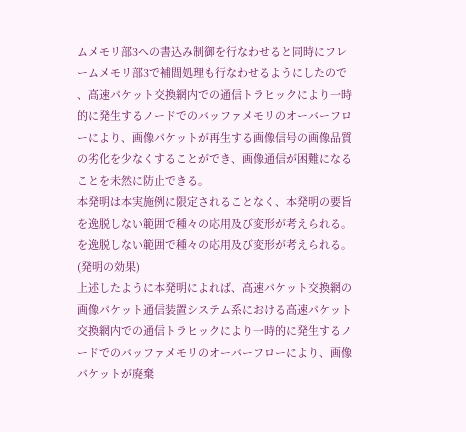ムメモリ部3への書込み制御を行なわせると同時にフレ
ームメモリ部3で補間処理も行なわせるようにしたので
、高速パケット交換網内での通信トラヒックにより一時
的に発生するノードでのバッファメモリのオーバーフロ
ーにより、画像パケットが再生する画像信号の画像品質
の劣化を少なくすることができ、画像通信が困難になる
ことを未然に防止できる。
本発明は本実施例に限定されることなく、本発明の要旨
を逸脱しない範囲で種々の応用及び変形が考えられる。
を逸脱しない範囲で種々の応用及び変形が考えられる。
(発明の効果)
上述したように本発明によれば、高速パケット交換網の
画像パケット通信装置システム系における高速パケット
交換網内での通信トラヒックにより一時的に発生するノ
ードでのバッファメモリのオーバーフローにより、画像
パケットが廃棄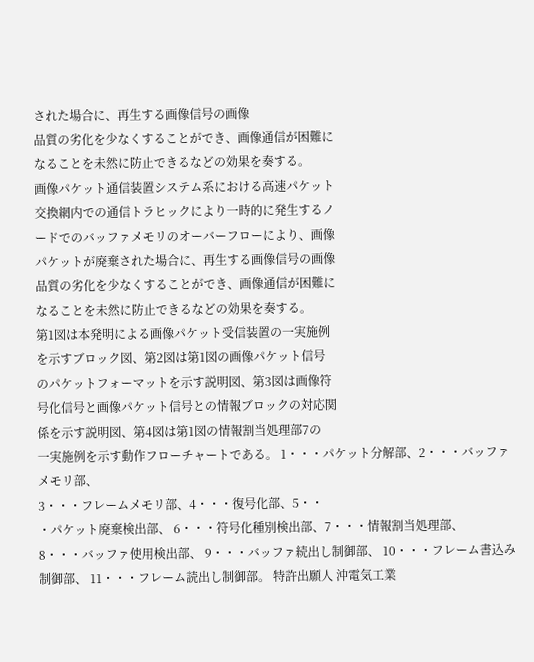された場合に、再生する画像信号の画像
品質の劣化を少なくすることができ、画像通信が困難に
なることを未然に防止できるなどの効果を奏する。
画像パケット通信装置システム系における高速パケット
交換網内での通信トラヒックにより一時的に発生するノ
ードでのバッファメモリのオーバーフローにより、画像
パケットが廃棄された場合に、再生する画像信号の画像
品質の劣化を少なくすることができ、画像通信が困難に
なることを未然に防止できるなどの効果を奏する。
第1図は本発明による画像パケット受信装置の一実施例
を示すブロック図、第2図は第1図の画像パケット信号
のパケットフォーマットを示す説明図、第3図は画像符
号化信号と画像パケット信号との情報ブロックの対応関
係を示す説明図、第4図は第1図の情報割当処理部7の
一実施例を示す動作フローチャートである。 1・・・パケット分解部、2・・・バッファメモリ部、
3・・・フレームメモリ部、4・・・復号化部、5・・
・パケット廃棄検出部、 6・・・符号化種別検出部、7・・・情報割当処理部、
8・・・バッファ使用検出部、 9・・・バッファ続出し制御部、 10・・・フレーム書込み制御部、 11・・・フレーム読出し制御部。 特許出願人 沖電気工業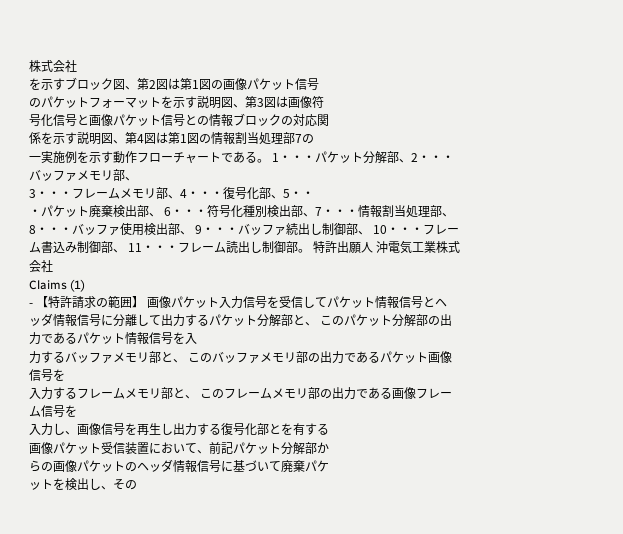株式会社
を示すブロック図、第2図は第1図の画像パケット信号
のパケットフォーマットを示す説明図、第3図は画像符
号化信号と画像パケット信号との情報ブロックの対応関
係を示す説明図、第4図は第1図の情報割当処理部7の
一実施例を示す動作フローチャートである。 1・・・パケット分解部、2・・・バッファメモリ部、
3・・・フレームメモリ部、4・・・復号化部、5・・
・パケット廃棄検出部、 6・・・符号化種別検出部、7・・・情報割当処理部、
8・・・バッファ使用検出部、 9・・・バッファ続出し制御部、 10・・・フレーム書込み制御部、 11・・・フレーム読出し制御部。 特許出願人 沖電気工業株式会社
Claims (1)
- 【特許請求の範囲】 画像パケット入力信号を受信してパケット情報信号とヘ
ッダ情報信号に分離して出力するパケット分解部と、 このパケット分解部の出力であるパケット情報信号を入
力するバッファメモリ部と、 このバッファメモリ部の出力であるパケット画像信号を
入力するフレームメモリ部と、 このフレームメモリ部の出力である画像フレーム信号を
入力し、画像信号を再生し出力する復号化部とを有する
画像パケット受信装置において、前記パケット分解部か
らの画像パケットのヘッダ情報信号に基づいて廃棄パケ
ットを検出し、その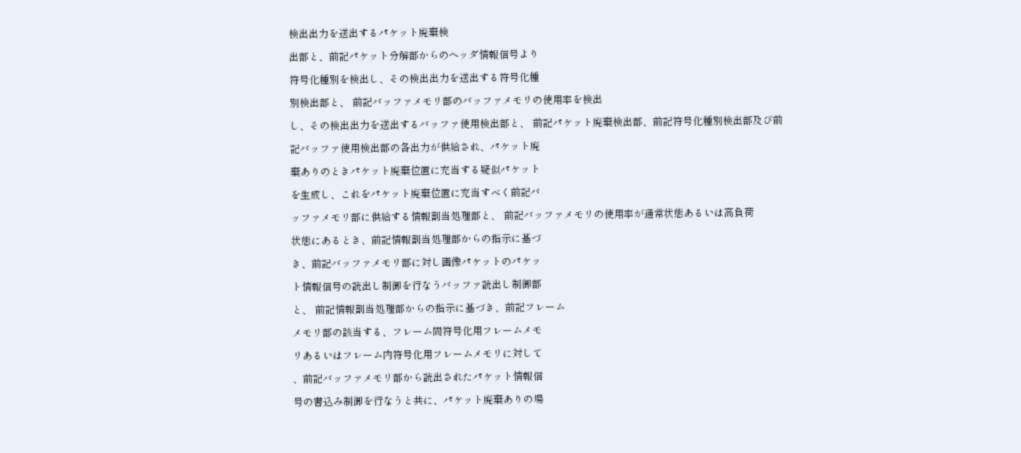検出出力を送出するパケット廃棄検
出部と、前記パケット分解部からのヘッダ情報信号より
符号化種別を検出し、その検出出力を送出する符号化種
別検出部と、 前記バッファメモリ部のバッファメモリの使用率を検出
し、その検出出力を送出するバッファ使用検出部と、 前記パケット廃棄検出部、前記符号化種別検出部及び前
記バッファ使用検出部の各出力が供給され、パケット廃
棄ありのときパケット廃棄位置に充当する疑似パケット
を生成し、これをパケット廃棄位置に充当すべく前記バ
ッファメモリ部に供給する情報割当処理部と、 前記バッファメモリの使用率が通常状態あるいは高負荷
状態にあるとき、前記情報割当処理部からの指示に基づ
き、前記バッファメモリ部に対し画像パケットのパケッ
ト情報信号の読出し制御を行なうバッファ読出し制御部
と、 前記情報割当処理部からの指示に基づき、前記フレーム
メモリ部の該当する、フレーム間符号化用フレームメモ
リあるいはフレーム内符号化用フレームメモリに対して
、前記バッファメモリ部から読出されたパケット情報信
号の書込み制御を行なうと共に、パケット廃棄ありの場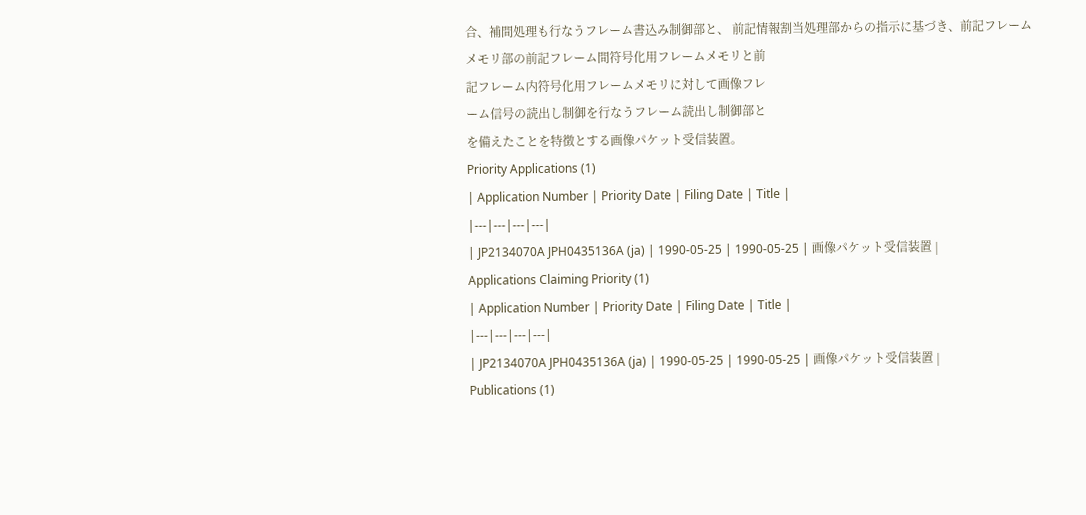合、補間処理も行なうフレーム書込み制御部と、 前記情報割当処理部からの指示に基づき、前記フレーム
メモリ部の前記フレーム間符号化用フレームメモリと前
記フレーム内符号化用フレームメモリに対して画像フレ
ーム信号の読出し制御を行なうフレーム読出し制御部と
を備えたことを特徴とする画像パケット受信装置。
Priority Applications (1)
| Application Number | Priority Date | Filing Date | Title |
|---|---|---|---|
| JP2134070A JPH0435136A (ja) | 1990-05-25 | 1990-05-25 | 画像パケット受信装置 |
Applications Claiming Priority (1)
| Application Number | Priority Date | Filing Date | Title |
|---|---|---|---|
| JP2134070A JPH0435136A (ja) | 1990-05-25 | 1990-05-25 | 画像パケット受信装置 |
Publications (1)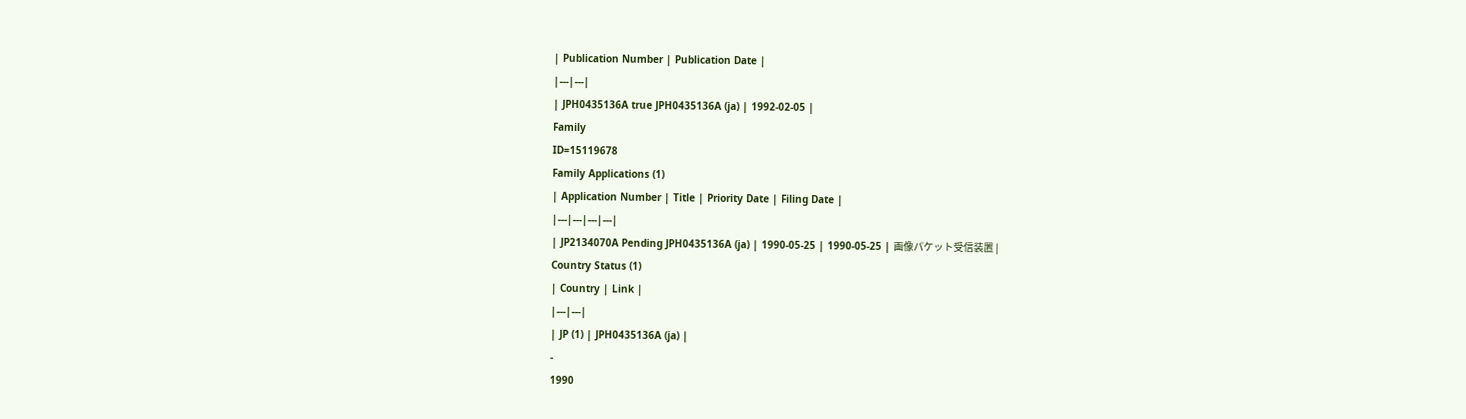| Publication Number | Publication Date |
|---|---|
| JPH0435136A true JPH0435136A (ja) | 1992-02-05 |
Family
ID=15119678
Family Applications (1)
| Application Number | Title | Priority Date | Filing Date |
|---|---|---|---|
| JP2134070A Pending JPH0435136A (ja) | 1990-05-25 | 1990-05-25 | 画像パケット受信装置 |
Country Status (1)
| Country | Link |
|---|---|
| JP (1) | JPH0435136A (ja) |
-
1990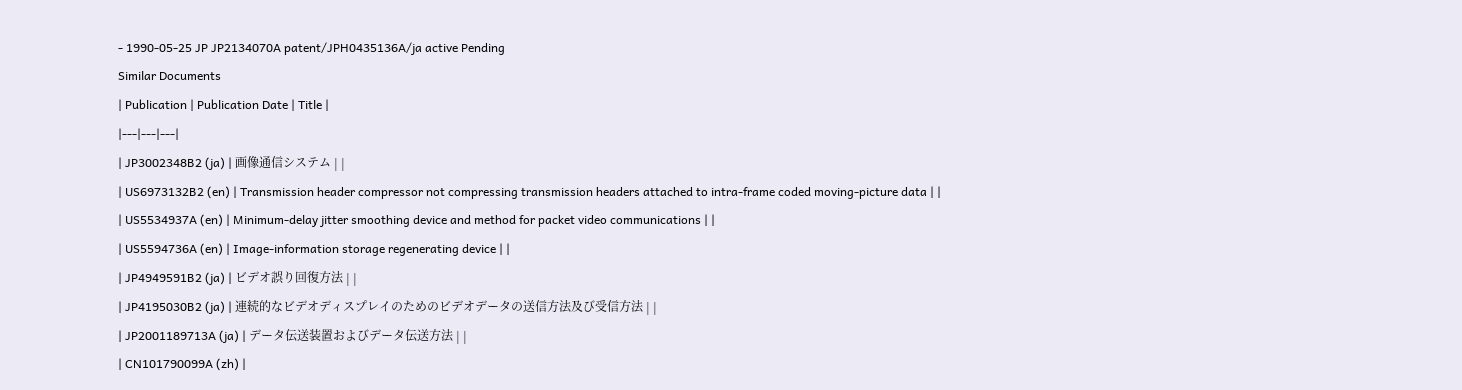- 1990-05-25 JP JP2134070A patent/JPH0435136A/ja active Pending
Similar Documents
| Publication | Publication Date | Title |
|---|---|---|
| JP3002348B2 (ja) | 画像通信システム | |
| US6973132B2 (en) | Transmission header compressor not compressing transmission headers attached to intra-frame coded moving-picture data | |
| US5534937A (en) | Minimum-delay jitter smoothing device and method for packet video communications | |
| US5594736A (en) | Image-information storage regenerating device | |
| JP4949591B2 (ja) | ビデオ誤り回復方法 | |
| JP4195030B2 (ja) | 連続的なビデオディスプレイのためのビデオデータの送信方法及び受信方法 | |
| JP2001189713A (ja) | データ伝送装置およびデータ伝送方法 | |
| CN101790099A (zh) |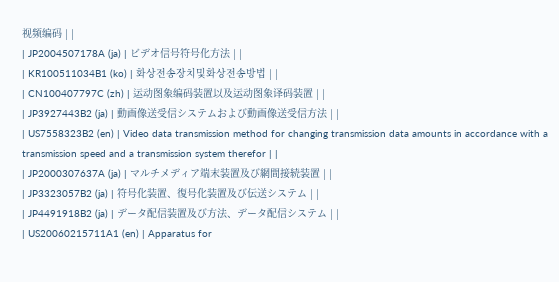视频编码 | |
| JP2004507178A (ja) | ビデオ信号符号化方法 | |
| KR100511034B1 (ko) | 화상전송장치및화상전송방법 | |
| CN100407797C (zh) | 运动图象编码装置以及运动图象译码装置 | |
| JP3927443B2 (ja) | 動画像送受信システムおよび動画像送受信方法 | |
| US7558323B2 (en) | Video data transmission method for changing transmission data amounts in accordance with a transmission speed and a transmission system therefor | |
| JP2000307637A (ja) | マルチメディア端末装置及び網間接続装置 | |
| JP3323057B2 (ja) | 符号化装置、復号化装置及び伝送システム | |
| JP4491918B2 (ja) | データ配信装置及び方法、データ配信システム | |
| US20060215711A1 (en) | Apparatus for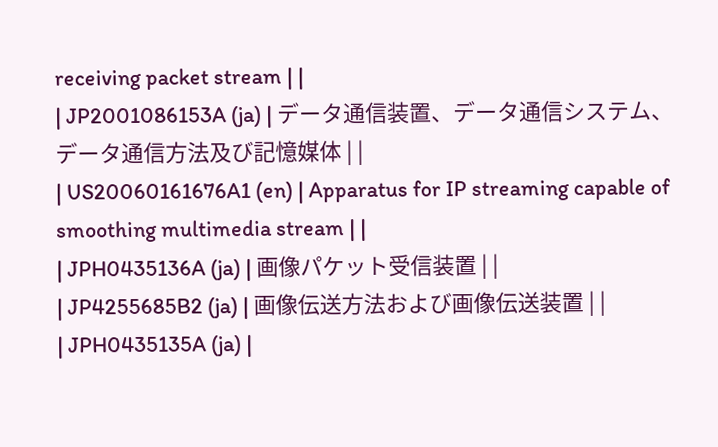receiving packet stream | |
| JP2001086153A (ja) | データ通信装置、データ通信システム、データ通信方法及び記憶媒体 | |
| US20060161676A1 (en) | Apparatus for IP streaming capable of smoothing multimedia stream | |
| JPH0435136A (ja) | 画像パケット受信装置 | |
| JP4255685B2 (ja) | 画像伝送方法および画像伝送装置 | |
| JPH0435135A (ja) |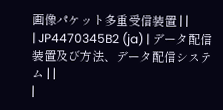画像パケット多重受信装置 | |
| JP4470345B2 (ja) | データ配信装置及び方法、データ配信システム | |
|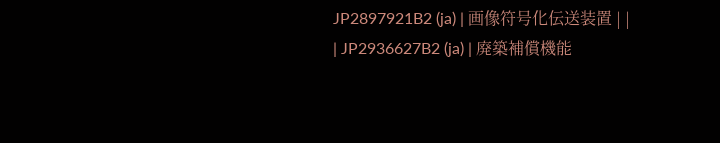JP2897921B2 (ja) | 画像符号化伝送装置 | |
| JP2936627B2 (ja) | 廃築補償機能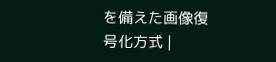を備えた画像復号化方式 |